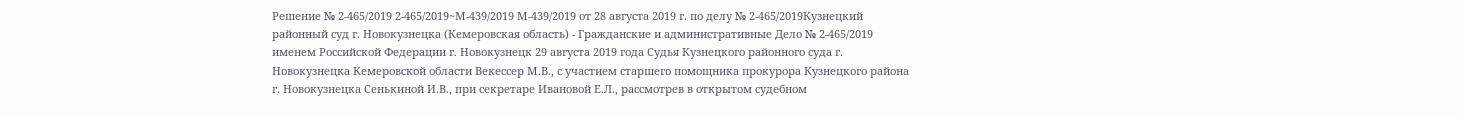Решение № 2-465/2019 2-465/2019~М-439/2019 М-439/2019 от 28 августа 2019 г. по делу № 2-465/2019Кузнецкий районный суд г. Новокузнецка (Кемеровская область) - Гражданские и административные Дело № 2-465/2019 именем Российской Федерации г. Новокузнецк 29 августа 2019 года Судья Кузнецкого районного суда г. Новокузнецка Кемеровской области Векессер М.В., с участием старшего помощника прокурора Кузнецкого района г. Новокузнецка Сенькиной И.В., при секретаре Ивановой Е.Л., рассмотрев в открытом судебном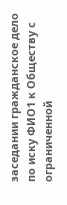заседании гражданское дело по иску ФИО1 к Обществу с ограниченной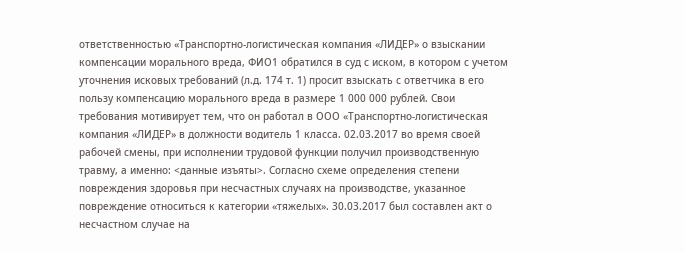ответственностью «Транспортно-логистическая компания «ЛИДЕР» о взыскании компенсации морального вреда, ФИО1 обратился в суд с иском, в котором с учетом уточнения исковых требований (л.д. 174 т. 1) просит взыскать с ответчика в его пользу компенсацию морального вреда в размере 1 000 000 рублей. Свои требования мотивирует тем, что он работал в ООО «Транспортно-логистическая компания «ЛИДЕР» в должности водитель 1 класса. 02.03.2017 во время своей рабочей смены, при исполнении трудовой функции получил производственную травму, а именно: <данные изъяты>. Согласно схеме определения степени повреждения здоровья при несчастных случаях на производстве, указанное повреждение относиться к категории «тяжелых». 30.03.2017 был составлен акт о несчастном случае на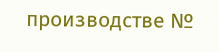производстве №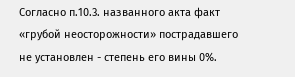Согласно п.10.3. названного акта факт «грубой неосторожности» пострадавшего не установлен - степень его вины 0%.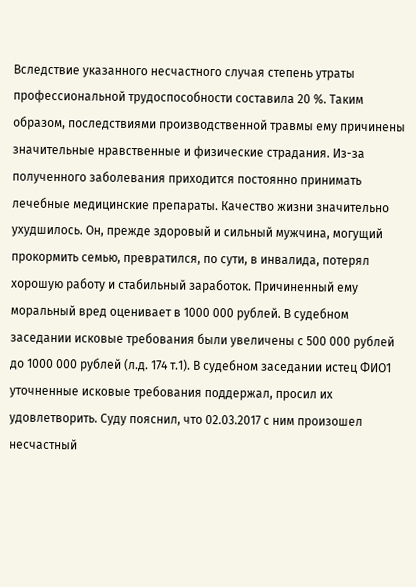Вследствие указанного несчастного случая степень утраты профессиональной трудоспособности составила 20 %. Таким образом, последствиями производственной травмы ему причинены значительные нравственные и физические страдания. Из-за полученного заболевания приходится постоянно принимать лечебные медицинские препараты. Качество жизни значительно ухудшилось. Он, прежде здоровый и сильный мужчина, могущий прокормить семью, превратился, по сути, в инвалида, потерял хорошую работу и стабильный заработок. Причиненный ему моральный вред оценивает в 1000 000 рублей. В судебном заседании исковые требования были увеличены с 500 000 рублей до 1000 000 рублей (л.д. 174 т.1). В судебном заседании истец ФИО1 уточненные исковые требования поддержал, просил их удовлетворить. Суду пояснил, что 02.03.2017 с ним произошел несчастный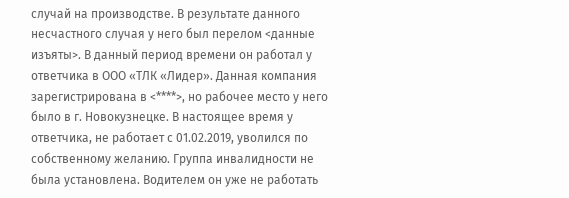случай на производстве. В результате данного несчастного случая у него был перелом <данные изъяты>. В данный период времени он работал у ответчика в ООО «ТЛК «Лидер». Данная компания зарегистрирована в <****>, но рабочее место у него было в г. Новокузнецке. В настоящее время у ответчика, не работает с 01.02.2019, уволился по собственному желанию. Группа инвалидности не была установлена. Водителем он уже не работать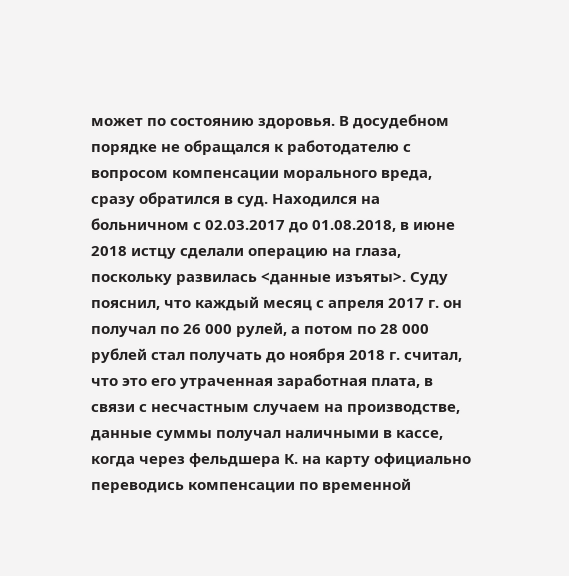может по состоянию здоровья. В досудебном порядке не обращался к работодателю с вопросом компенсации морального вреда, сразу обратился в суд. Находился на больничном с 02.03.2017 до 01.08.2018, в июне 2018 истцу сделали операцию на глаза, поскольку развилась <данные изъяты>. Суду пояснил, что каждый месяц с апреля 2017 г. он получал по 26 000 рулей, а потом по 28 000 рублей стал получать до ноября 2018 г. считал, что это его утраченная заработная плата, в связи с несчастным случаем на производстве, данные суммы получал наличными в кассе, когда через фельдшера К. на карту официально переводись компенсации по временной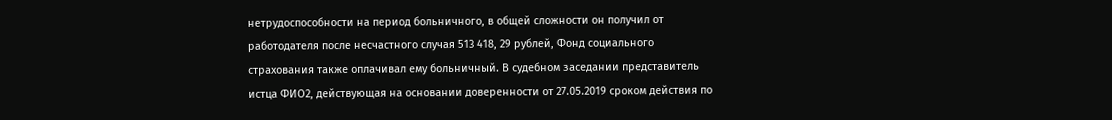нетрудоспособности на период больничного, в общей сложности он получил от работодателя после несчастного случая 513 418, 29 рублей, Фонд социального страхования также оплачивал ему больничный. В судебном заседании представитель истца ФИО2, действующая на основании доверенности от 27.05.2019 сроком действия по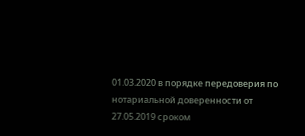01.03.2020 в порядке передоверия по нотариальной доверенности от 27.05.2019 сроком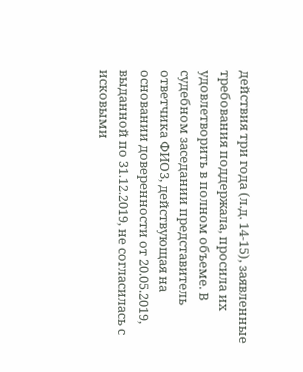действия три года (л.д. 14-15), заявленные требования поддержала, просила их удовлетворить в полном объеме. В судебном заседании представитель ответчика ФИО3, действующая на основании доверенности от 20.05.2019, выданной по 31.12.2019, не согласилась с исковыми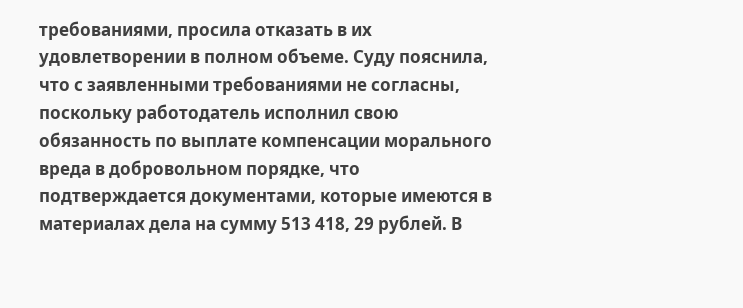требованиями, просила отказать в их удовлетворении в полном объеме. Суду пояснила, что с заявленными требованиями не согласны, поскольку работодатель исполнил свою обязанность по выплате компенсации морального вреда в добровольном порядке, что подтверждается документами, которые имеются в материалах дела на сумму 513 418, 29 рублей. В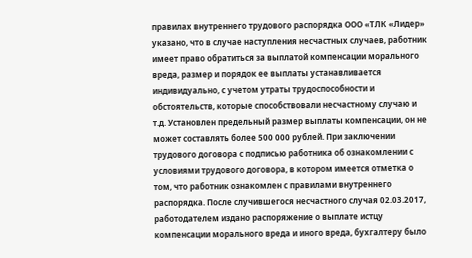правилах внутреннего трудового распорядка ООО «ТЛК «Лидер» указано, что в случае наступления несчастных случаев, работник имеет право обратиться за выплатой компенсации морального вреда, размер и порядок ее выплаты устанавливается индивидуально, с учетом утраты трудоспособности и обстоятельств, которые способствовали несчастному случаю и т.д. Установлен предельный размер выплаты компенсации, он не может составлять более 500 000 рублей. При заключении трудового договора с подписью работника об ознакомлении с условиями трудового договора, в котором имеется отметка о том, что работник ознакомлен с правилами внутреннего распорядка. После случившегося несчастного случая 02.03.2017, работодателем издано распоряжение о выплате истцу компенсации морального вреда и иного вреда, бухгалтеру было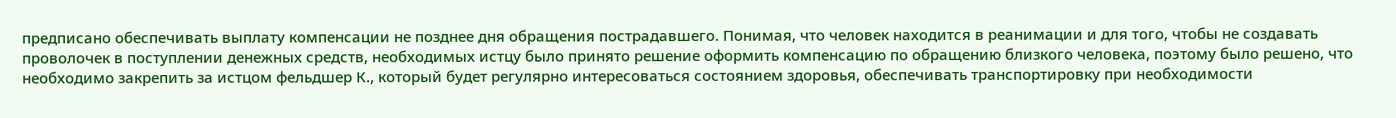предписано обеспечивать выплату компенсации не позднее дня обращения пострадавшего. Понимая, что человек находится в реанимации и для того, чтобы не создавать проволочек в поступлении денежных средств, необходимых истцу было принято решение оформить компенсацию по обращению близкого человека, поэтому было решено, что необходимо закрепить за истцом фельдшер К., который будет регулярно интересоваться состоянием здоровья, обеспечивать транспортировку при необходимости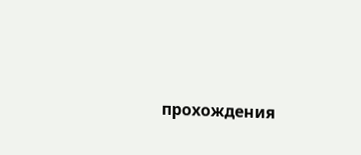прохождения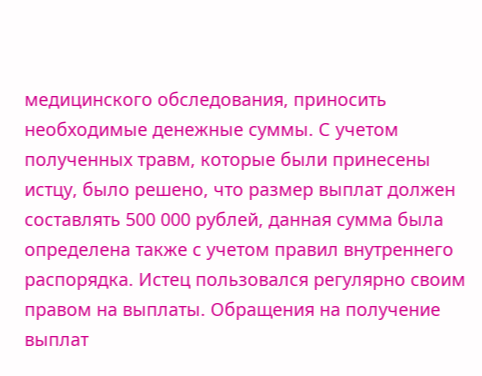медицинского обследования, приносить необходимые денежные суммы. С учетом полученных травм, которые были принесены истцу, было решено, что размер выплат должен составлять 500 000 рублей, данная сумма была определена также с учетом правил внутреннего распорядка. Истец пользовался регулярно своим правом на выплаты. Обращения на получение выплат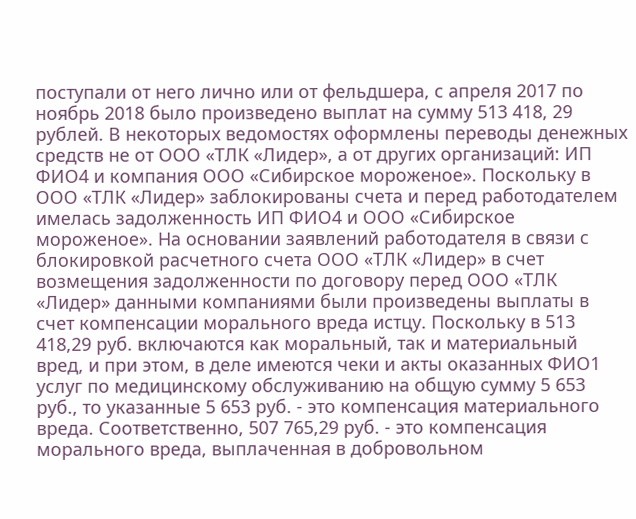поступали от него лично или от фельдшера, с апреля 2017 по ноябрь 2018 было произведено выплат на сумму 513 418, 29 рублей. В некоторых ведомостях оформлены переводы денежных средств не от ООО «ТЛК «Лидер», а от других организаций: ИП ФИО4 и компания ООО «Сибирское мороженое». Поскольку в ООО «ТЛК «Лидер» заблокированы счета и перед работодателем имелась задолженность ИП ФИО4 и ООО «Сибирское мороженое». На основании заявлений работодателя в связи с блокировкой расчетного счета ООО «ТЛК «Лидер» в счет возмещения задолженности по договору перед ООО «ТЛК «Лидер» данными компаниями были произведены выплаты в счет компенсации морального вреда истцу. Поскольку в 513 418,29 руб. включаются как моральный, так и материальный вред, и при этом, в деле имеются чеки и акты оказанных ФИО1 услуг по медицинскому обслуживанию на общую сумму 5 653 руб., то указанные 5 653 руб. - это компенсация материального вреда. Соответственно, 507 765,29 руб. - это компенсация морального вреда, выплаченная в добровольном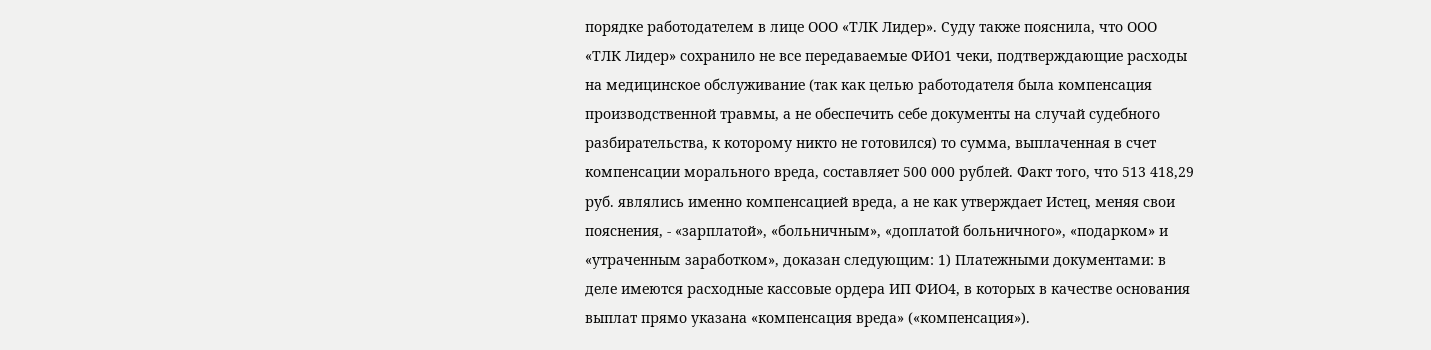порядке работодателем в лице ООО «ТЛК Лидер». Суду также пояснила, что ООО «ТЛК Лидер» сохранило не все передаваемые ФИО1 чеки, подтверждающие расходы на медицинское обслуживание (так как целью работодателя была компенсация производственной травмы, а не обеспечить себе документы на случай судебного разбирательства, к которому никто не готовился) то сумма, выплаченная в счет компенсации морального вреда, составляет 500 000 рублей. Факт того, что 513 418,29 руб. являлись именно компенсацией вреда, а не как утверждает Истец, меняя свои пояснения, - «зарплатой», «больничным», «доплатой больничного», «подарком» и «утраченным заработком», доказан следующим: 1) Платежными документами: в деле имеются расходные кассовые ордера ИП ФИО4, в которых в качестве основания выплат прямо указана «компенсация вреда» («компенсация»).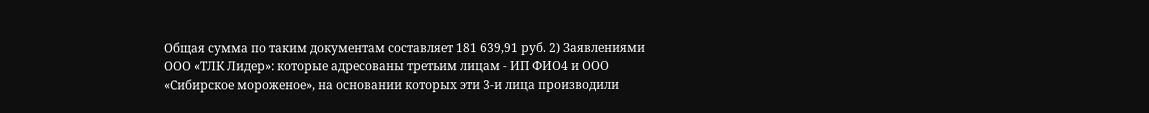Общая сумма по таким документам составляет 181 639,91 руб. 2) Заявлениями ООО «ТЛК Лидер»: которые адресованы третьим лицам - ИП ФИО4 и ООО «Сибирское мороженое», на основании которых эти 3-и лица производили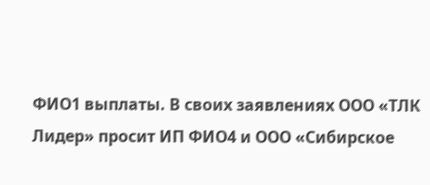ФИО1 выплаты. В своих заявлениях ООО «ТЛК Лидер» просит ИП ФИО4 и ООО «Сибирское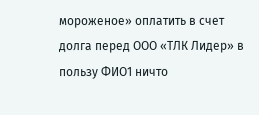мороженое» оплатить в счет долга перед ООО «ТЛК Лидер» в пользу ФИО1 ничто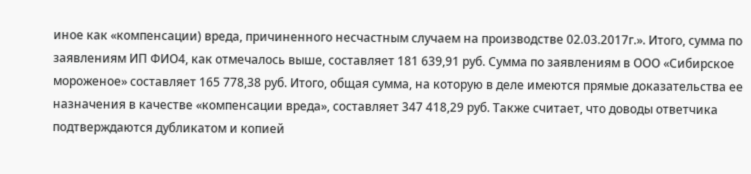иное как «компенсации) вреда, причиненного несчастным случаем на производстве 02.03.2017г.». Итого, сумма по заявлениям ИП ФИО4, как отмечалось выше, составляет 181 639,91 руб. Сумма по заявлениям в ООО «Сибирское мороженое» составляет 165 778,38 руб. Итого, общая сумма, на которую в деле имеются прямые доказательства ее назначения в качестве «компенсации вреда», составляет 347 418,29 руб. Также считает, что доводы ответчика подтверждаются дубликатом и копией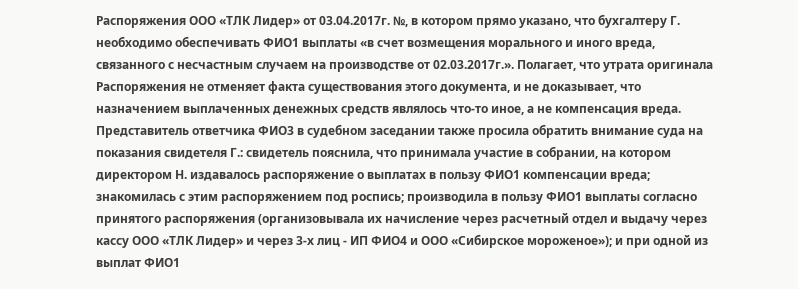Распоряжения ООО «ТЛК Лидер» от 03.04.2017г. №, в котором прямо указано, что бухгалтеру Г. необходимо обеспечивать ФИО1 выплаты «в счет возмещения морального и иного вреда, связанного с несчастным случаем на производстве от 02.03.2017г.». Полагает, что утрата оригинала Распоряжения не отменяет факта существования этого документа, и не доказывает, что назначением выплаченных денежных средств являлось что-то иное, а не компенсация вреда. Представитель ответчика ФИО3 в судебном заседании также просила обратить внимание суда на показания свидетеля Г.: свидетель пояснила, что принимала участие в собрании, на котором директором Н. издавалось распоряжение о выплатах в пользу ФИО1 компенсации вреда; знакомилась с этим распоряжением под роспись; производила в пользу ФИО1 выплаты согласно принятого распоряжения (организовывала их начисление через расчетный отдел и выдачу через кассу ООО «ТЛК Лидер» и через 3-х лиц - ИП ФИО4 и ООО «Сибирское мороженое»); и при одной из выплат ФИО1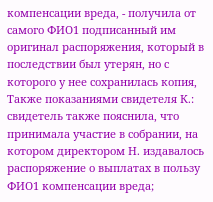компенсации вреда, - получила от самого ФИО1 подписанный им оригинал распоряжения, который в последствии был утерян, но с которого у нее сохранилась копия, Также показаниями свидетеля К.: свидетель также пояснила, что принимала участие в собрании, на котором директором Н. издавалось распоряжение о выплатах в пользу ФИО1 компенсации вреда;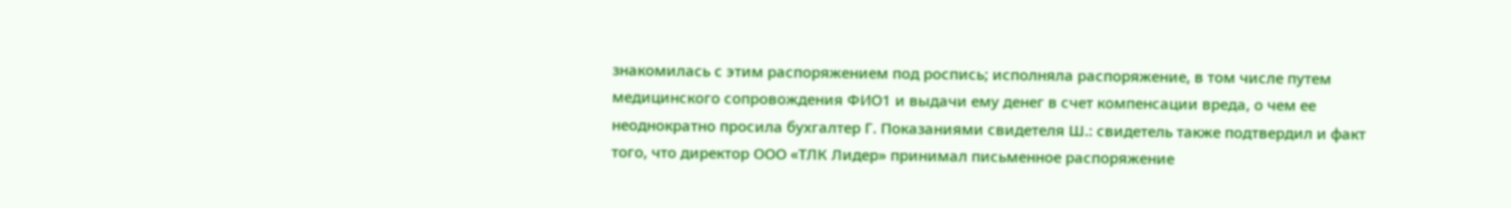знакомилась с этим распоряжением под роспись; исполняла распоряжение, в том числе путем медицинского сопровождения ФИО1 и выдачи ему денег в счет компенсации вреда, о чем ее неоднократно просила бухгалтер Г. Показаниями свидетеля Ш.: свидетель также подтвердил и факт того, что директор ООО «ТЛК Лидер» принимал письменное распоряжение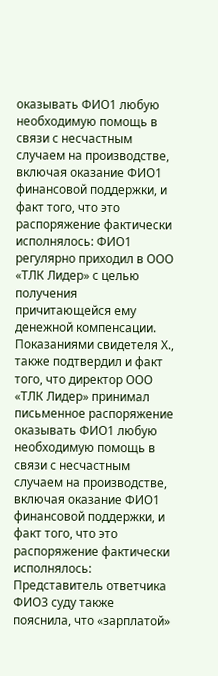оказывать ФИО1 любую необходимую помощь в связи с несчастным случаем на производстве, включая оказание ФИО1 финансовой поддержки, и факт того, что это распоряжение фактически исполнялось: ФИО1 регулярно приходил в ООО «ТЛК Лидер» с целью получения причитающейся ему денежной компенсации. Показаниями свидетеля Х., также подтвердил и факт того, что директор ООО «ТЛК Лидер» принимал письменное распоряжение оказывать ФИО1 любую необходимую помощь в связи с несчастным случаем на производстве, включая оказание ФИО1 финансовой поддержки, и факт того, что это распоряжение фактически исполнялось: Представитель ответчика ФИО3 суду также пояснила, что «зарплатой»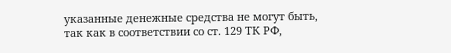указанные денежные средства не могут быть, так как в соответствии со ст. 129 ТК РФ,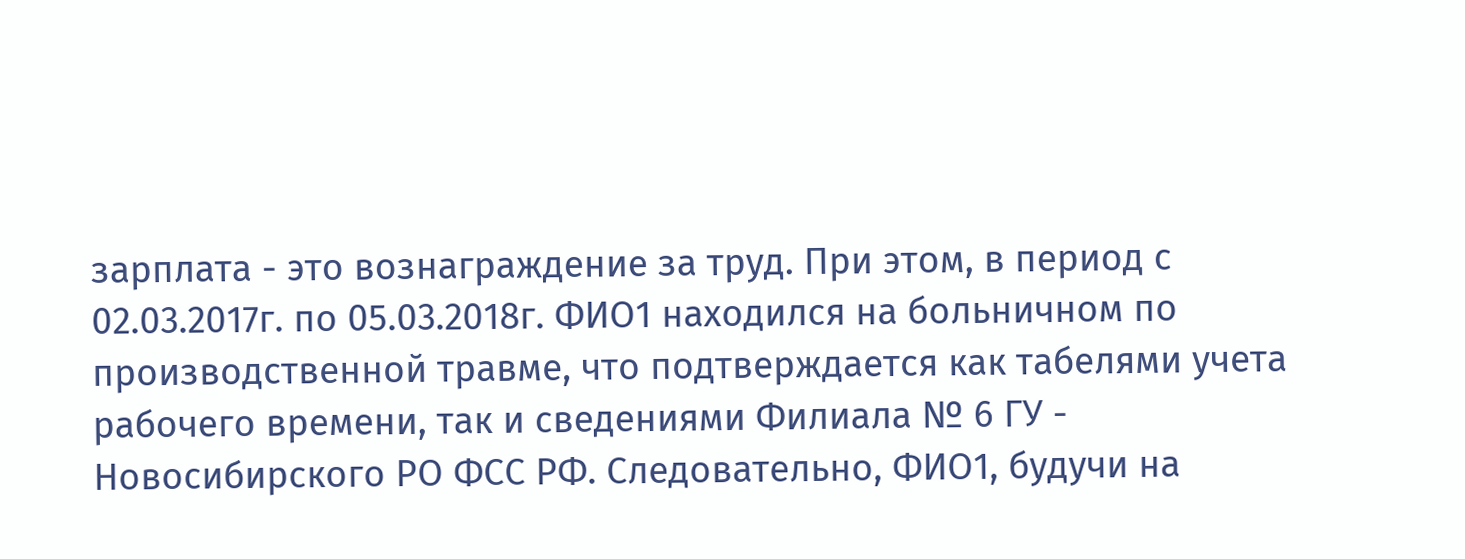зарплата - это вознаграждение за труд. При этом, в период с 02.03.2017г. по 05.03.2018г. ФИО1 находился на больничном по производственной травме, что подтверждается как табелями учета рабочего времени, так и сведениями Филиала № 6 ГУ - Новосибирского РО ФСС РФ. Следовательно, ФИО1, будучи на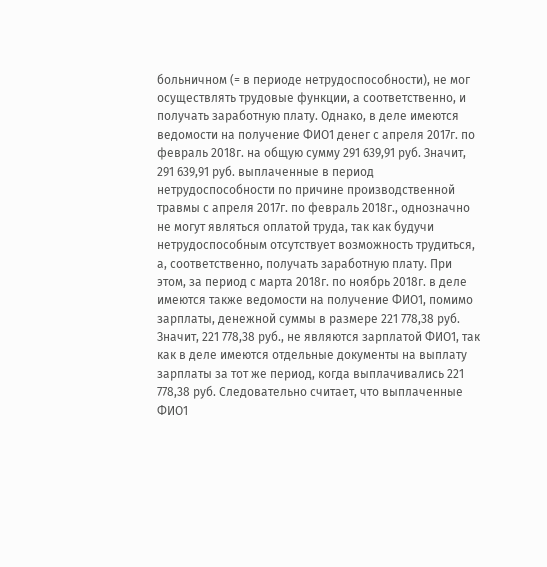больничном (= в периоде нетрудоспособности), не мог осуществлять трудовые функции, а соответственно, и получать заработную плату. Однако, в деле имеются ведомости на получение ФИО1 денег с апреля 2017г. по февраль 2018г. на общую сумму 291 639,91 руб. Значит, 291 639,91 руб. выплаченные в период нетрудоспособности по причине производственной травмы с апреля 2017г. по февраль 2018г., однозначно не могут являться оплатой труда, так как будучи нетрудоспособным отсутствует возможность трудиться, а, соответственно, получать заработную плату. При этом, за период с марта 2018г. по ноябрь 2018г. в деле имеются также ведомости на получение ФИО1, помимо зарплаты, денежной суммы в размере 221 778,38 руб. Значит, 221 778,38 руб., не являются зарплатой ФИО1, так как в деле имеются отдельные документы на выплату зарплаты за тот же период, когда выплачивались 221 778,38 руб. Следовательно считает, что выплаченные ФИО1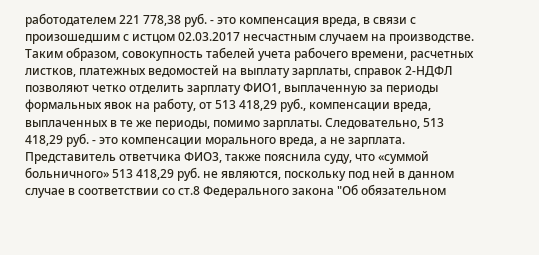работодателем 221 778,38 руб. - это компенсация вреда, в связи с произошедшим с истцом 02.03.2017 несчастным случаем на производстве. Таким образом, совокупность табелей учета рабочего времени, расчетных листков, платежных ведомостей на выплату зарплаты, справок 2-НДФЛ позволяют четко отделить зарплату ФИО1, выплаченную за периоды формальных явок на работу, от 513 418,29 руб., компенсации вреда, выплаченных в те же периоды, помимо зарплаты. Следовательно, 513 418,29 руб. - это компенсации морального вреда, а не зарплата. Представитель ответчика ФИО3, также пояснила суду, что «суммой больничного» 513 418,29 руб. не являются, поскольку под ней в данном случае в соответствии со ст.8 Федерального закона "Об обязательном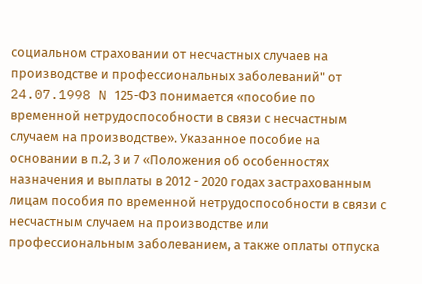социальном страховании от несчастных случаев на производстве и профессиональных заболеваний" от 24.07.1998 N 125-ФЗ понимается «пособие по временной нетрудоспособности в связи с несчастным случаем на производстве». Указанное пособие на основании в п.2, 3 и 7 «Положения об особенностях назначения и выплаты в 2012 - 2020 годах застрахованным лицам пособия по временной нетрудоспособности в связи с несчастным случаем на производстве или профессиональным заболеванием, а также оплаты отпуска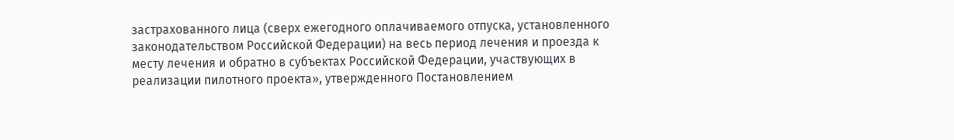застрахованного лица (сверх ежегодного оплачиваемого отпуска, установленного законодательством Российской Федерации) на весь период лечения и проезда к месту лечения и обратно в субъектах Российской Федерации, участвующих в реализации пилотного проекта», утвержденного Постановлением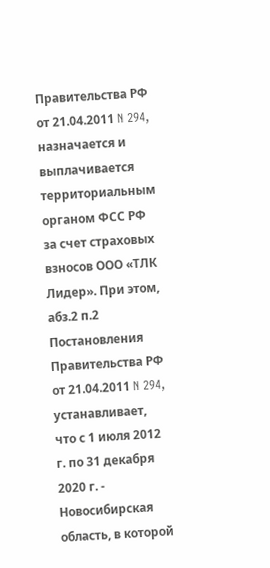Правительства РФ от 21.04.2011 N 294, назначается и выплачивается территориальным органом ФСС РФ за счет страховых взносов ООО «ТЛК Лидер». При этом, абз.2 п.2 Постановления Правительства РФ от 21.04.2011 N 294, устанавливает, что с 1 июля 2012 г. по 31 декабря 2020 г. - Новосибирская область, в которой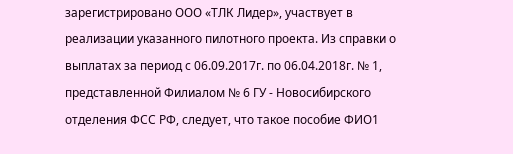зарегистрировано ООО «ТЛК Лидер», участвует в реализации указанного пилотного проекта. Из справки о выплатах за период с 06.09.2017г. по 06.04.2018г. № 1, представленной Филиалом № 6 ГУ - Новосибирского отделения ФСС РФ, следует, что такое пособие ФИО1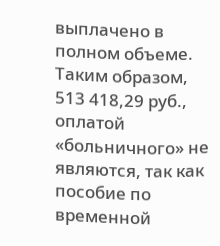выплачено в полном объеме. Таким образом, 513 418,29 руб., оплатой «больничного» не являются, так как пособие по временной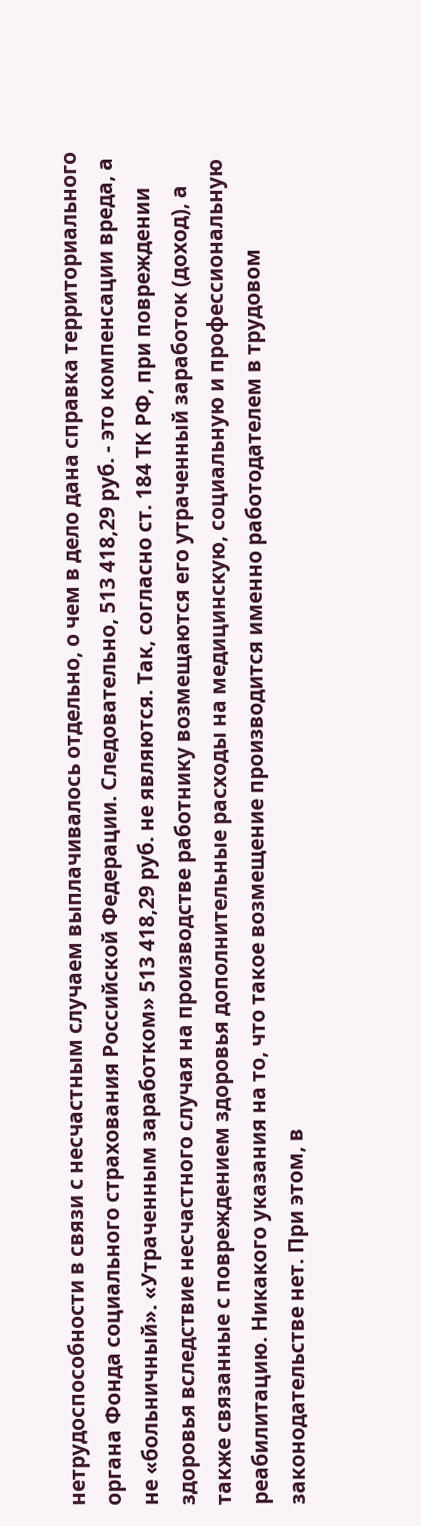нетрудоспособности в связи с несчастным случаем выплачивалось отдельно, о чем в дело дана справка территориального органа Фонда социального страхования Российской Федерации. Следовательно, 513 418,29 руб. - это компенсации вреда, а не «больничный». «Утраченным заработком» 513 418,29 руб. не являются. Так, согласно ст. 184 ТК РФ, при повреждении здоровья вследствие несчастного случая на производстве работнику возмещаются его утраченный заработок (доход), а также связанные с повреждением здоровья дополнительные расходы на медицинскую, социальную и профессиональную реабилитацию. Никакого указания на то, что такое возмещение производится именно работодателем в трудовом законодательстве нет. При этом, в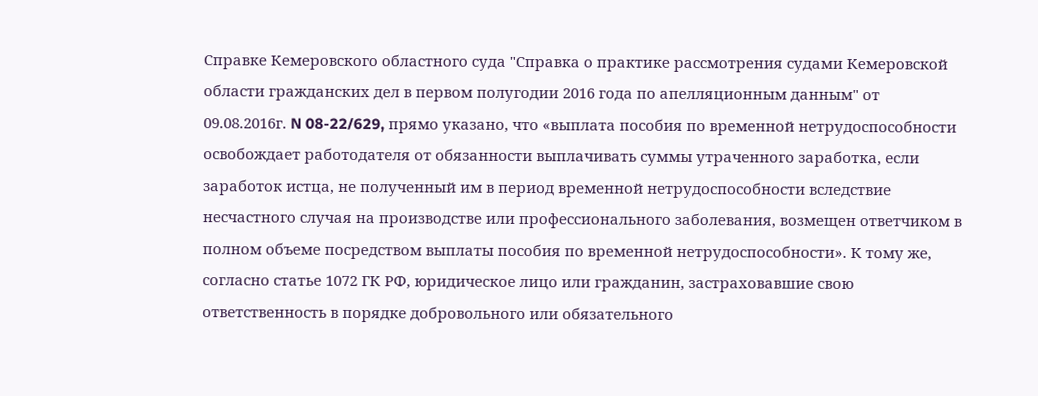Справке Кемеровского областного суда "Справка о практике рассмотрения судами Кемеровской области гражданских дел в первом полугодии 2016 года по апелляционным данным" от 09.08.2016г. N 08-22/629, прямо указано, что «выплата пособия по временной нетрудоспособности освобождает работодателя от обязанности выплачивать суммы утраченного заработка, если заработок истца, не полученный им в период временной нетрудоспособности вследствие несчастного случая на производстве или профессионального заболевания, возмещен ответчиком в полном объеме посредством выплаты пособия по временной нетрудоспособности». К тому же, согласно статье 1072 ГК РФ, юридическое лицо или гражданин, застраховавшие свою ответственность в порядке добровольного или обязательного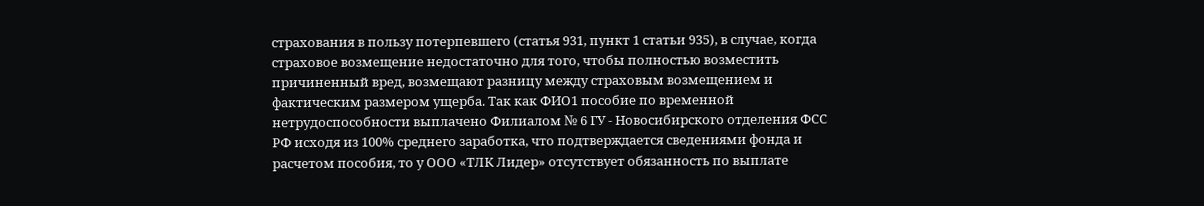страхования в пользу потерпевшего (статья 931, пункт 1 статьи 935), в случае, когда страховое возмещение недостаточно для того, чтобы полностью возместить причиненный вред, возмещают разницу между страховым возмещением и фактическим размером ущерба. Так как ФИО1 пособие по временной нетрудоспособности выплачено Филиалом № 6 ГУ - Новосибирского отделения ФСС РФ исходя из 100% среднего заработка, что подтверждается сведениями фонда и расчетом пособия, то у ООО «ТЛК Лидер» отсутствует обязанность по выплате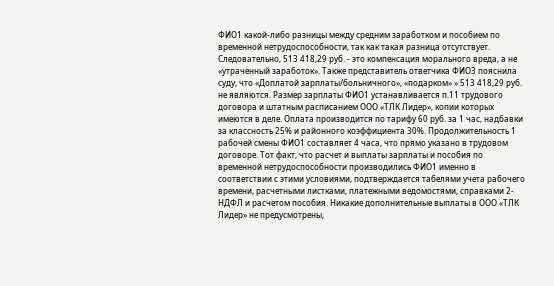ФИО1 какой-либо разницы между средним заработком и пособием по временной нетрудоспособности, так как такая разница отсутствует. Следовательно, 513 418,29 руб. - это компенсация морального вреда, а не «утраченный заработок». Также представитель ответчика ФИО3 пояснила суду, что «Доплатой зарплаты/больничного», «подарком» » 513 418,29 руб. не являются. Размер зарплаты ФИО1 устанавливается п.11 трудового договора и штатным расписанием ООО «ТЛК Лидер», копии которых имеются в деле. Оплата производится по тарифу 60 руб. за 1 час, надбавки за классность 25% и районного коэффициента 30%. Продолжительность 1 рабочей смены ФИО1 составляет 4 часа, что прямо указано в трудовом договоре. Тот факт, что расчет и выплаты зарплаты и пособия по временной нетрудоспособности производились ФИО1 именно в соответствии с этими условиями, подтверждается табелями учета рабочего времени, расчетными листками, платежными ведомостями, справками 2- НДФЛ и расчетом пособия. Никакие дополнительные выплаты в ООО «ТЛК Лидер» не предусмотрены,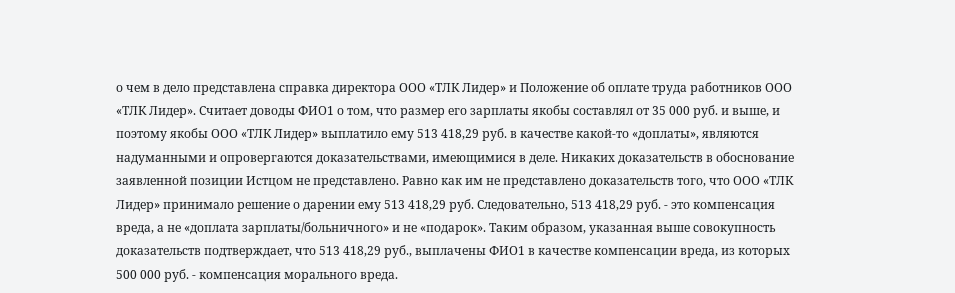о чем в дело представлена справка директора ООО «ТЛК Лидер» и Положение об оплате труда работников ООО «ТЛК Лидер». Считает доводы ФИО1 о том, что размер его зарплаты якобы составлял от 35 000 руб. и выше, и поэтому якобы ООО «ТЛК Лидер» выплатило ему 513 418,29 руб. в качестве какой-то «доплаты», являются надуманными и опровергаются доказательствами, имеющимися в деле. Никаких доказательств в обоснование заявленной позиции Истцом не представлено. Равно как им не представлено доказательств того, что ООО «ТЛК Лидер» принимало решение о дарении ему 513 418,29 руб. Следовательно, 513 418,29 руб. - это компенсация вреда, а не «доплата зарплаты/больничного» и не «подарок». Таким образом, указанная выше совокупность доказательств подтверждает, что 513 418,29 руб., выплачены ФИО1 в качестве компенсации вреда, из которых 500 000 руб. - компенсация морального вреда.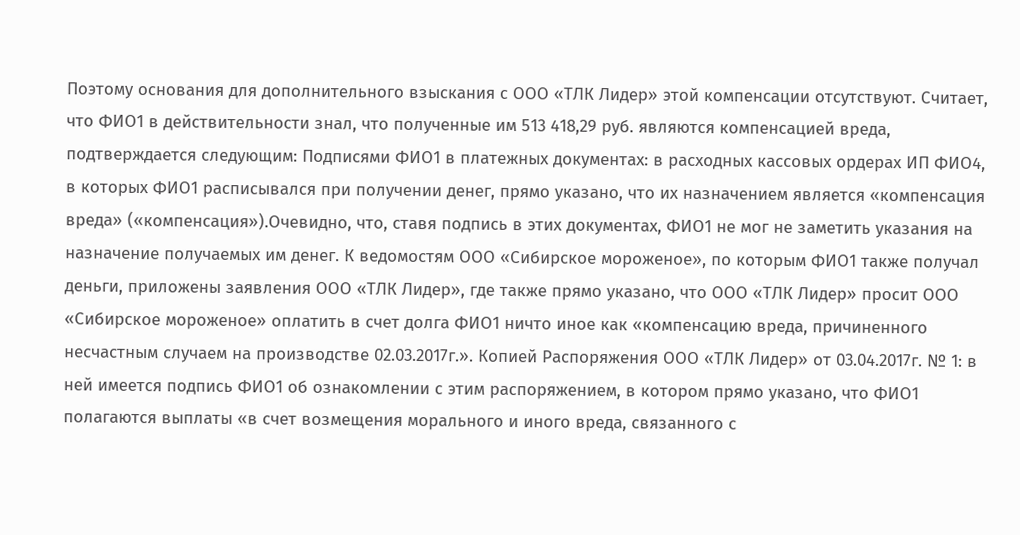Поэтому основания для дополнительного взыскания с ООО «ТЛК Лидер» этой компенсации отсутствуют. Считает, что ФИО1 в действительности знал, что полученные им 513 418,29 руб. являются компенсацией вреда, подтверждается следующим: Подписями ФИО1 в платежных документах: в расходных кассовых ордерах ИП ФИО4, в которых ФИО1 расписывался при получении денег, прямо указано, что их назначением является «компенсация вреда» («компенсация»).Очевидно, что, ставя подпись в этих документах, ФИО1 не мог не заметить указания на назначение получаемых им денег. К ведомостям ООО «Сибирское мороженое», по которым ФИО1 также получал деньги, приложены заявления ООО «ТЛК Лидер», где также прямо указано, что ООО «ТЛК Лидер» просит ООО «Сибирское мороженое» оплатить в счет долга ФИО1 ничто иное как «компенсацию вреда, причиненного несчастным случаем на производстве 02.03.2017г.». Копией Распоряжения ООО «ТЛК Лидер» от 03.04.2017г. № 1: в ней имеется подпись ФИО1 об ознакомлении с этим распоряжением, в котором прямо указано, что ФИО1 полагаются выплаты «в счет возмещения морального и иного вреда, связанного с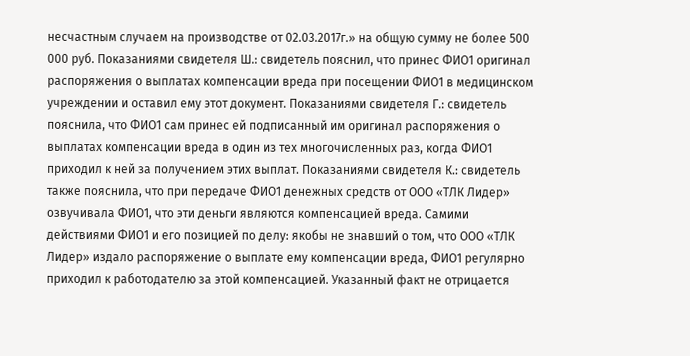несчастным случаем на производстве от 02.03.2017г.» на общую сумму не более 500 000 руб. Показаниями свидетеля Ш.: свидетель пояснил, что принес ФИО1 оригинал распоряжения о выплатах компенсации вреда при посещении ФИО1 в медицинском учреждении и оставил ему этот документ. Показаниями свидетеля Г.: свидетель пояснила, что ФИО1 сам принес ей подписанный им оригинал распоряжения о выплатах компенсации вреда в один из тех многочисленных раз, когда ФИО1 приходил к ней за получением этих выплат. Показаниями свидетеля К.: свидетель также пояснила, что при передаче ФИО1 денежных средств от ООО «ТЛК Лидер» озвучивала ФИО1, что эти деньги являются компенсацией вреда. Самими действиями ФИО1 и его позицией по делу: якобы не знавший о том, что ООО «ТЛК Лидер» издало распоряжение о выплате ему компенсации вреда, ФИО1 регулярно приходил к работодателю за этой компенсацией. Указанный факт не отрицается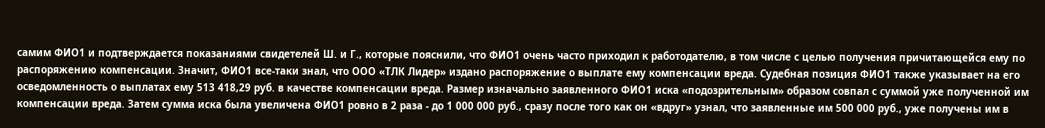самим ФИО1 и подтверждается показаниями свидетелей Ш. и Г., которые пояснили, что ФИО1 очень часто приходил к работодателю, в том числе с целью получения причитающейся ему по распоряжению компенсации. Значит, ФИО1 все-таки знал, что ООО «ТЛК Лидер» издано распоряжение о выплате ему компенсации вреда. Судебная позиция ФИО1 также указывает на его осведомленность о выплатах ему 513 418,29 руб. в качестве компенсации вреда. Размер изначально заявленного ФИО1 иска «подозрительным» образом совпал с суммой уже полученной им компенсации вреда. Затем сумма иска была увеличена ФИО1 ровно в 2 раза - до 1 000 000 руб., сразу после того как он «вдруг» узнал, что заявленные им 500 000 руб., уже получены им в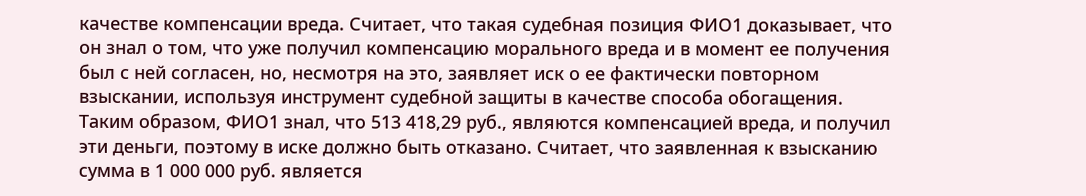качестве компенсации вреда. Считает, что такая судебная позиция ФИО1 доказывает, что он знал о том, что уже получил компенсацию морального вреда и в момент ее получения был с ней согласен, но, несмотря на это, заявляет иск о ее фактически повторном взыскании, используя инструмент судебной защиты в качестве способа обогащения. Таким образом, ФИО1 знал, что 513 418,29 руб., являются компенсацией вреда, и получил эти деньги, поэтому в иске должно быть отказано. Считает, что заявленная к взысканию сумма в 1 000 000 руб. является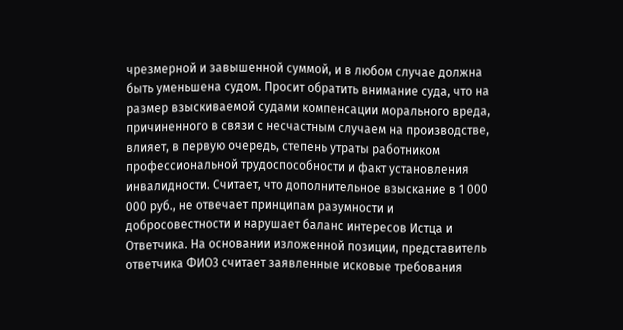чрезмерной и завышенной суммой, и в любом случае должна быть уменьшена судом. Просит обратить внимание суда, что на размер взыскиваемой судами компенсации морального вреда, причиненного в связи с несчастным случаем на производстве, влияет, в первую очередь, степень утраты работником профессиональной трудоспособности и факт установления инвалидности. Считает, что дополнительное взыскание в 1 000 000 руб., не отвечает принципам разумности и добросовестности и нарушает баланс интересов Истца и Ответчика. На основании изложенной позиции, представитель ответчика ФИО3 считает заявленные исковые требования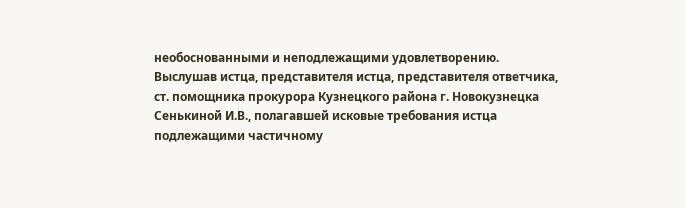необоснованными и неподлежащими удовлетворению. Выслушав истца, представителя истца, представителя ответчика, ст. помощника прокурора Кузнецкого района г. Новокузнецка Сенькиной И.В., полагавшей исковые требования истца подлежащими частичному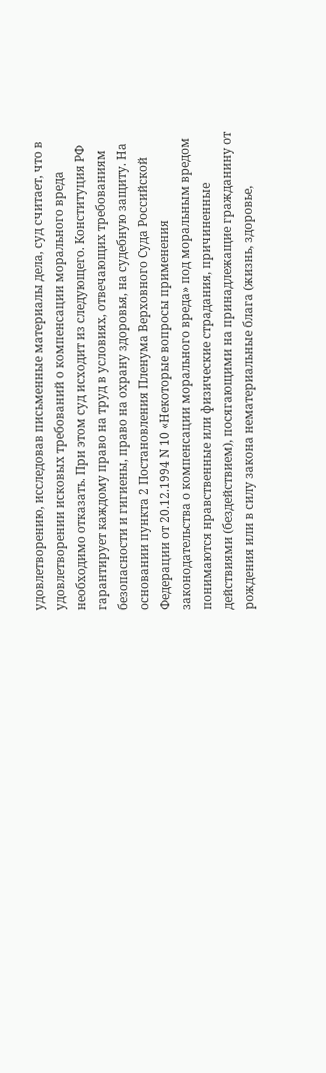удовлетворению, исследовав письменные материалы дела, суд считает, что в удовлетворении исковых требований о компенсации морального вреда необходимо отказать. При этом суд исходит из следующего. Конституция РФ гарантирует каждому право на труд в условиях, отвечающих требованиям безопасности и гигиены, право на охрану здоровья, на судебную защиту. На основании пункта 2 Постановления Пленума Верховного Суда Российской Федерации от 20.12.1994 N 10 «Некоторые вопросы применения законодательства о компенсации морального вреда» под моральным вредом понимаются нравственные или физические страдания, причиненные действиями (бездействием), посягающими на принадлежащие гражданину от рождения или в силу закона нематериальные блага (жизнь, здоровье,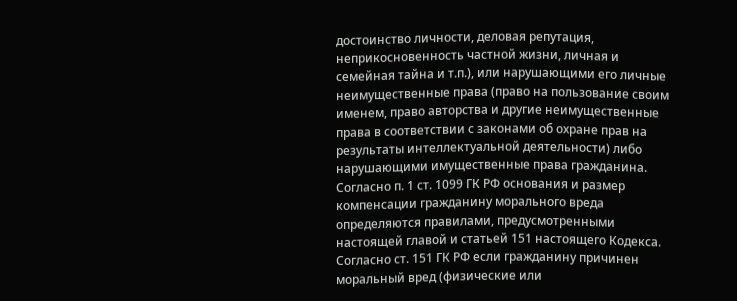достоинство личности, деловая репутация, неприкосновенность частной жизни, личная и семейная тайна и т.п.), или нарушающими его личные неимущественные права (право на пользование своим именем, право авторства и другие неимущественные права в соответствии с законами об охране прав на результаты интеллектуальной деятельности) либо нарушающими имущественные права гражданина. Согласно п. 1 ст. 1099 ГК РФ основания и размер компенсации гражданину морального вреда определяются правилами, предусмотренными настоящей главой и статьей 151 настоящего Кодекса. Согласно ст. 151 ГК РФ если гражданину причинен моральный вред (физические или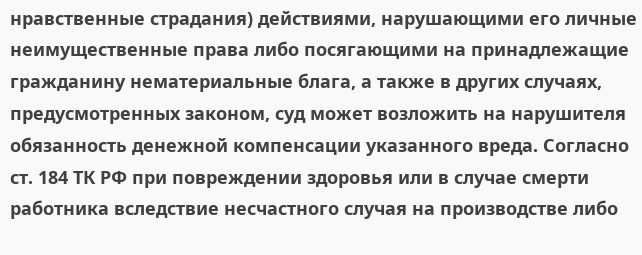нравственные страдания) действиями, нарушающими его личные неимущественные права либо посягающими на принадлежащие гражданину нематериальные блага, а также в других случаях, предусмотренных законом, суд может возложить на нарушителя обязанность денежной компенсации указанного вреда. Согласно ст. 184 ТК РФ при повреждении здоровья или в случае смерти работника вследствие несчастного случая на производстве либо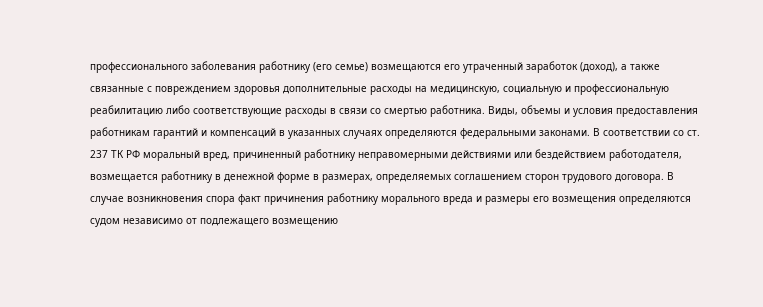профессионального заболевания работнику (его семье) возмещаются его утраченный заработок (доход), а также связанные с повреждением здоровья дополнительные расходы на медицинскую, социальную и профессиональную реабилитацию либо соответствующие расходы в связи со смертью работника. Виды, объемы и условия предоставления работникам гарантий и компенсаций в указанных случаях определяются федеральными законами. В соответствии со ст. 237 ТК РФ моральный вред, причиненный работнику неправомерными действиями или бездействием работодателя, возмещается работнику в денежной форме в размерах, определяемых соглашением сторон трудового договора. В случае возникновения спора факт причинения работнику морального вреда и размеры его возмещения определяются судом независимо от подлежащего возмещению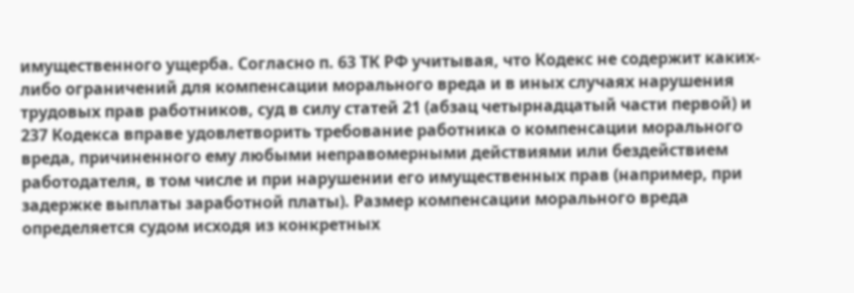имущественного ущерба. Согласно п. 63 ТК РФ учитывая, что Кодекс не содержит каких-либо ограничений для компенсации морального вреда и в иных случаях нарушения трудовых прав работников, суд в силу статей 21 (абзац четырнадцатый части первой) и 237 Кодекса вправе удовлетворить требование работника о компенсации морального вреда, причиненного ему любыми неправомерными действиями или бездействием работодателя, в том числе и при нарушении его имущественных прав (например, при задержке выплаты заработной платы). Размер компенсации морального вреда определяется судом исходя из конкретных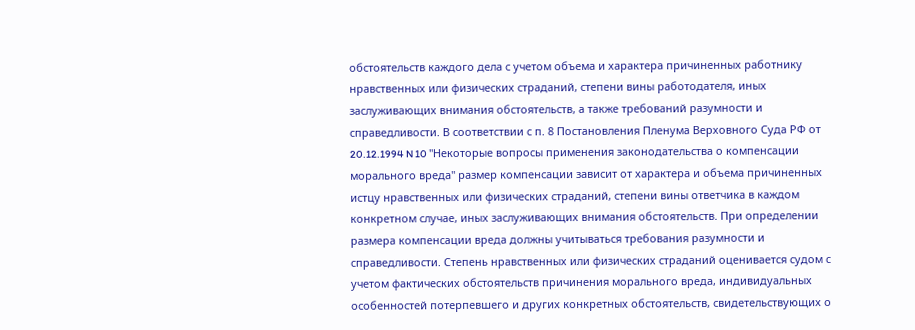обстоятельств каждого дела с учетом объема и характера причиненных работнику нравственных или физических страданий, степени вины работодателя, иных заслуживающих внимания обстоятельств, а также требований разумности и справедливости. В соответствии с п. 8 Постановления Пленума Верховного Суда РФ от 20.12.1994 N 10 "Некоторые вопросы применения законодательства о компенсации морального вреда" размер компенсации зависит от характера и объема причиненных истцу нравственных или физических страданий, степени вины ответчика в каждом конкретном случае, иных заслуживающих внимания обстоятельств. При определении размера компенсации вреда должны учитываться требования разумности и справедливости. Степень нравственных или физических страданий оценивается судом с учетом фактических обстоятельств причинения морального вреда, индивидуальных особенностей потерпевшего и других конкретных обстоятельств, свидетельствующих о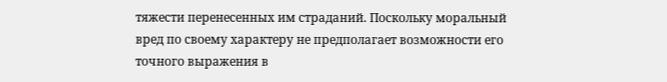тяжести перенесенных им страданий. Поскольку моральный вред по своему характеру не предполагает возможности его точного выражения в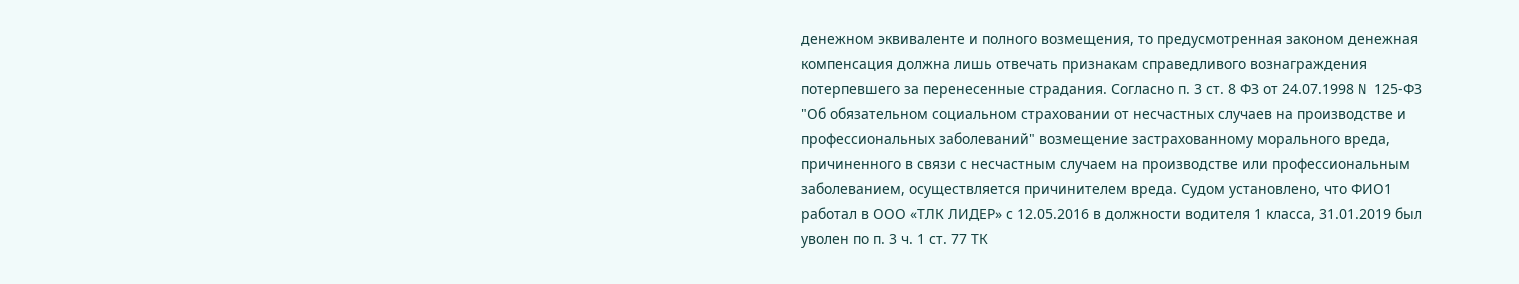денежном эквиваленте и полного возмещения, то предусмотренная законом денежная компенсация должна лишь отвечать признакам справедливого вознаграждения потерпевшего за перенесенные страдания. Согласно п. 3 ст. 8 ФЗ от 24.07.1998 N 125-ФЗ "Об обязательном социальном страховании от несчастных случаев на производстве и профессиональных заболеваний" возмещение застрахованному морального вреда, причиненного в связи с несчастным случаем на производстве или профессиональным заболеванием, осуществляется причинителем вреда. Судом установлено, что ФИО1 работал в ООО «ТЛК ЛИДЕР» с 12.05.2016 в должности водителя 1 класса, 31.01.2019 был уволен по п. 3 ч. 1 ст. 77 ТК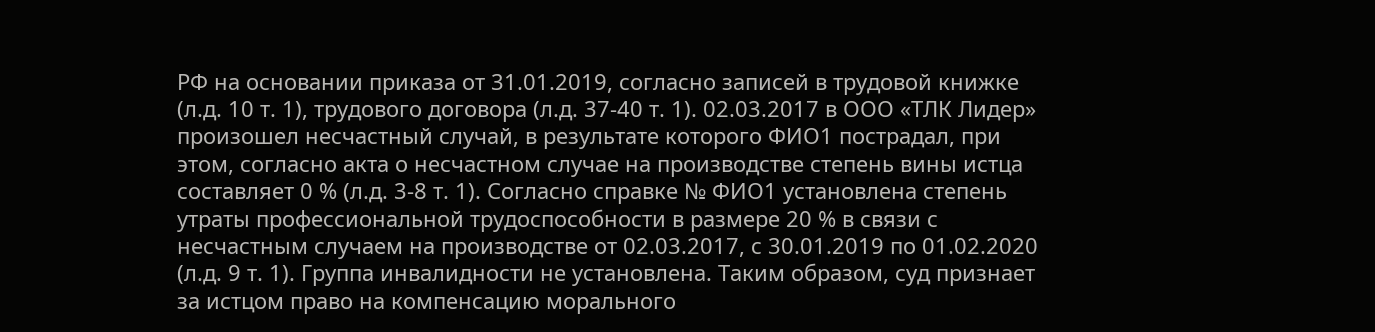РФ на основании приказа от 31.01.2019, согласно записей в трудовой книжке (л.д. 10 т. 1), трудового договора (л.д. 37-40 т. 1). 02.03.2017 в ООО «ТЛК Лидер» произошел несчастный случай, в результате которого ФИО1 пострадал, при этом, согласно акта о несчастном случае на производстве степень вины истца составляет 0 % (л.д. 3-8 т. 1). Согласно справке № ФИО1 установлена степень утраты профессиональной трудоспособности в размере 20 % в связи с несчастным случаем на производстве от 02.03.2017, с 30.01.2019 по 01.02.2020 (л.д. 9 т. 1). Группа инвалидности не установлена. Таким образом, суд признает за истцом право на компенсацию морального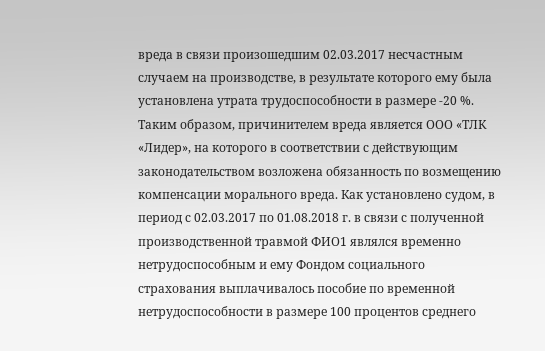вреда в связи произошедшим 02.03.2017 несчастным случаем на производстве, в результате которого ему была установлена утрата трудоспособности в размере -20 %. Таким образом, причинителем вреда является ООО «ТЛК «Лидер», на которого в соответствии с действующим законодательством возложена обязанность по возмещению компенсации морального вреда. Как установлено судом, в период с 02.03.2017 по 01.08.2018 г. в связи с полученной производственной травмой ФИО1 являлся временно нетрудоспособным и ему Фондом социального страхования выплачивалось пособие по временной нетрудоспособности в размере 100 процентов среднего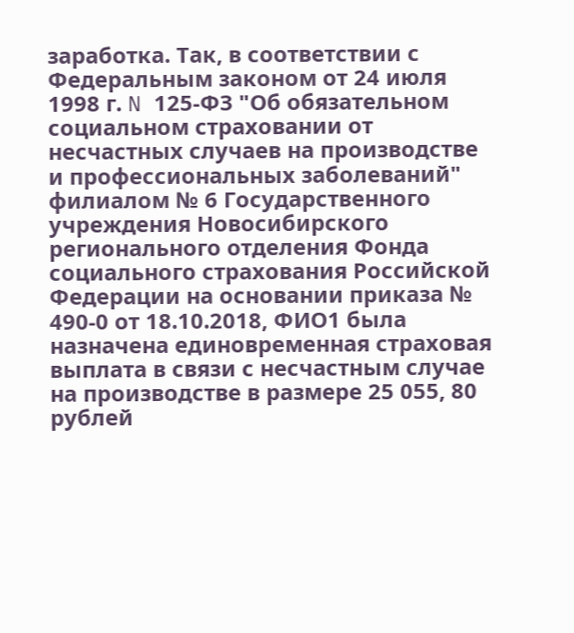заработка. Так, в соответствии с Федеральным законом от 24 июля 1998 г. N 125-ФЗ "Об обязательном социальном страховании от несчастных случаев на производстве и профессиональных заболеваний" филиалом № 6 Государственного учреждения Новосибирского регионального отделения Фонда социального страхования Российской Федерации на основании приказа № 490-0 от 18.10.2018, ФИО1 была назначена единовременная страховая выплата в связи с несчастным случае на производстве в размере 25 055, 80 рублей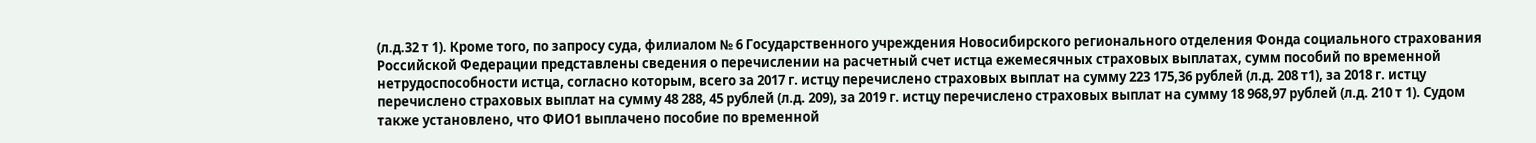(л.д.32 т 1). Кроме того, по запросу суда, филиалом № 6 Государственного учреждения Новосибирского регионального отделения Фонда социального страхования Российской Федерации представлены сведения о перечислении на расчетный счет истца ежемесячных страховых выплатах, сумм пособий по временной нетрудоспособности истца, согласно которым, всего за 2017 г. истцу перечислено страховых выплат на сумму 223 175,36 рублей (л.д. 208 т1), за 2018 г. истцу перечислено страховых выплат на сумму 48 288, 45 рублей (л.д. 209), за 2019 г. истцу перечислено страховых выплат на сумму 18 968,97 рублей (л.д. 210 т 1). Судом также установлено, что ФИО1 выплачено пособие по временной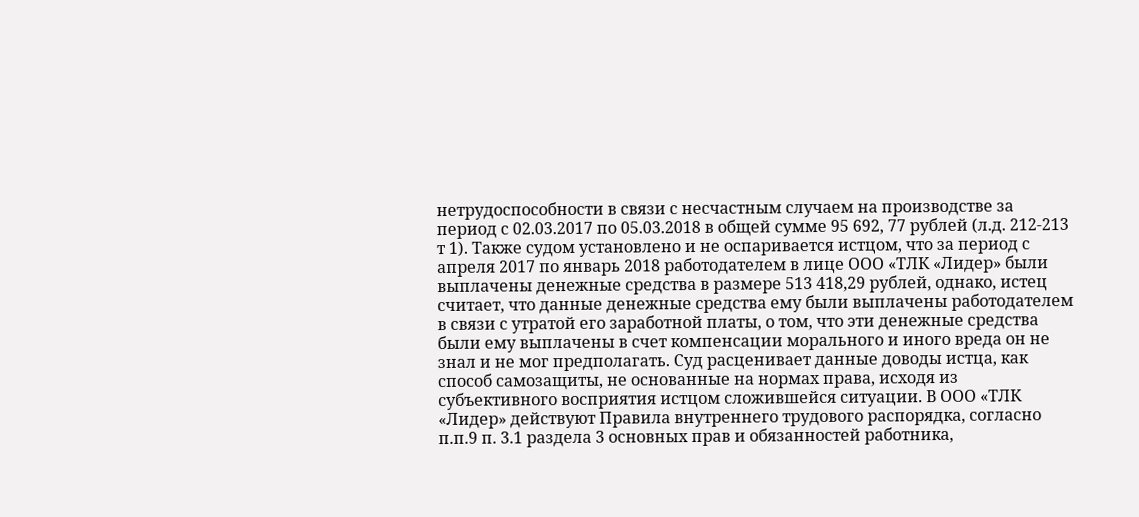нетрудоспособности в связи с несчастным случаем на производстве за период с 02.03.2017 по 05.03.2018 в общей сумме 95 692, 77 рублей (л.д. 212-213 т 1). Также судом установлено и не оспаривается истцом, что за период с апреля 2017 по январь 2018 работодателем в лице ООО «ТЛК «Лидер» были выплачены денежные средства в размере 513 418,29 рублей, однако, истец считает, что данные денежные средства ему были выплачены работодателем в связи с утратой его заработной платы, о том, что эти денежные средства были ему выплачены в счет компенсации морального и иного вреда он не знал и не мог предполагать. Суд расценивает данные доводы истца, как способ самозащиты, не основанные на нормах права, исходя из субъективного восприятия истцом сложившейся ситуации. В ООО «ТЛК «Лидер» действуют Правила внутреннего трудового распорядка, согласно п.п.9 п. 3.1 раздела 3 основных прав и обязанностей работника,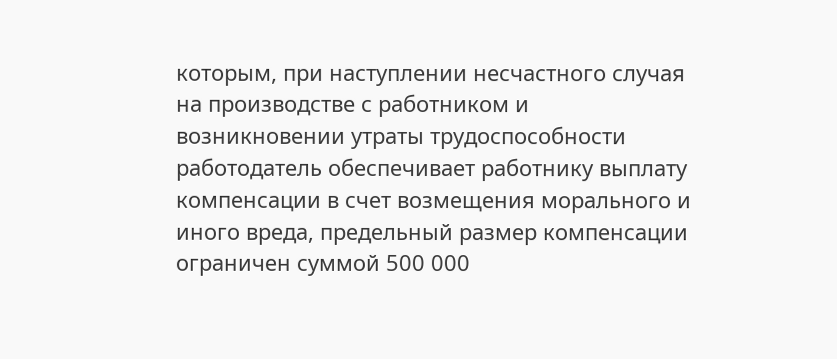которым, при наступлении несчастного случая на производстве с работником и возникновении утраты трудоспособности работодатель обеспечивает работнику выплату компенсации в счет возмещения морального и иного вреда, предельный размер компенсации ограничен суммой 500 000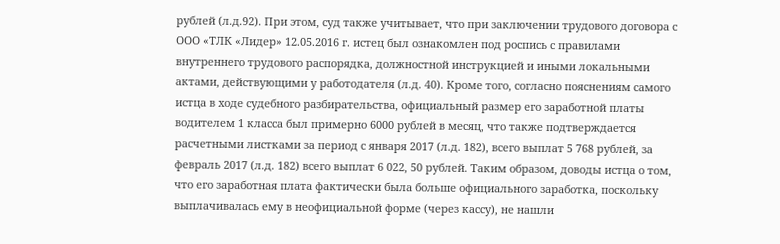рублей (л.д.92). При этом, суд также учитывает, что при заключении трудового договора с ООО «ТЛК «Лидер» 12.05.2016 г. истец был ознакомлен под роспись с правилами внутреннего трудового распорядка, должностной инструкцией и иными локальными актами, действующими у работодателя (л.д. 40). Кроме того, согласно пояснениям самого истца в ходе судебного разбирательства, официальный размер его заработной платы водителем 1 класса был примерно 6000 рублей в месяц, что также подтверждается расчетными листками за период с января 2017 (л.д. 182), всего выплат 5 768 рублей, за февраль 2017 (л.д. 182) всего выплат 6 022, 50 рублей. Таким образом, доводы истца о том, что его заработная плата фактически была больше официального заработка, поскольку выплачивалась ему в неофициальной форме (через кассу), не нашли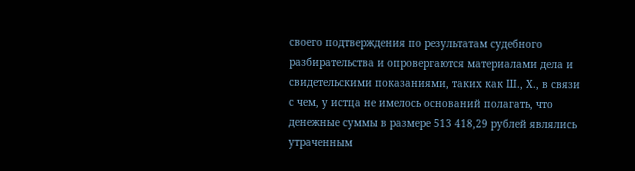своего подтверждения по результатам судебного разбирательства и опровергаются материалами дела и свидетельскими показаниями, таких как Ш., Х., в связи с чем, у истца не имелось оснований полагать, что денежные суммы в размере 513 418,29 рублей являлись утраченным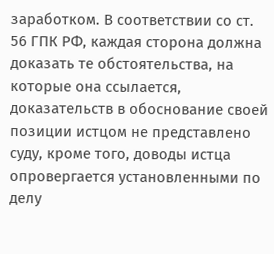заработком. В соответствии со ст. 56 ГПК РФ, каждая сторона должна доказать те обстоятельства, на которые она ссылается, доказательств в обоснование своей позиции истцом не представлено суду, кроме того, доводы истца опровергается установленными по делу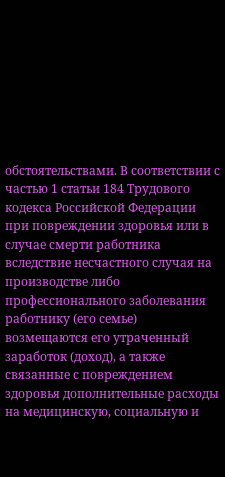обстоятельствами. В соответствии с частью 1 статьи 184 Трудового кодекса Российской Федерации при повреждении здоровья или в случае смерти работника вследствие несчастного случая на производстве либо профессионального заболевания работнику (его семье) возмещаются его утраченный заработок (доход), а также связанные с повреждением здоровья дополнительные расходы на медицинскую, социальную и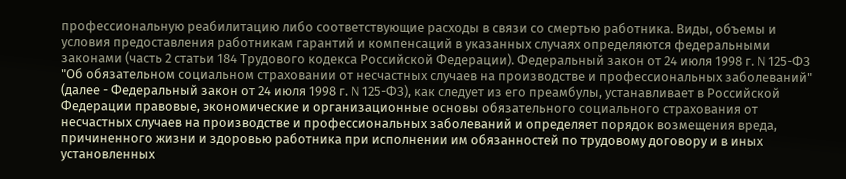профессиональную реабилитацию либо соответствующие расходы в связи со смертью работника. Виды, объемы и условия предоставления работникам гарантий и компенсаций в указанных случаях определяются федеральными законами (часть 2 статьи 184 Трудового кодекса Российской Федерации). Федеральный закон от 24 июля 1998 г. N 125-ФЗ "Об обязательном социальном страховании от несчастных случаев на производстве и профессиональных заболеваний" (далее - Федеральный закон от 24 июля 1998 г. N 125-ФЗ), как следует из его преамбулы, устанавливает в Российской Федерации правовые, экономические и организационные основы обязательного социального страхования от несчастных случаев на производстве и профессиональных заболеваний и определяет порядок возмещения вреда, причиненного жизни и здоровью работника при исполнении им обязанностей по трудовому договору и в иных установленных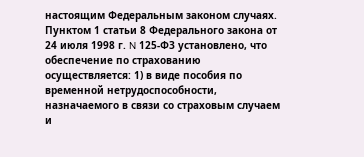настоящим Федеральным законом случаях. Пунктом 1 статьи 8 Федерального закона от 24 июля 1998 г. N 125-ФЗ установлено, что обеспечение по страхованию осуществляется: 1) в виде пособия по временной нетрудоспособности, назначаемого в связи со страховым случаем и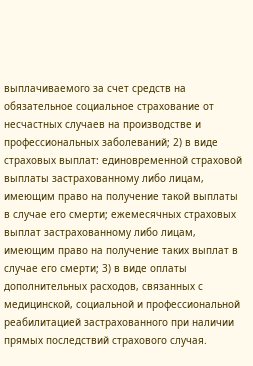выплачиваемого за счет средств на обязательное социальное страхование от несчастных случаев на производстве и профессиональных заболеваний; 2) в виде страховых выплат: единовременной страховой выплаты застрахованному либо лицам, имеющим право на получение такой выплаты в случае его смерти; ежемесячных страховых выплат застрахованному либо лицам, имеющим право на получение таких выплат в случае его смерти; 3) в виде оплаты дополнительных расходов, связанных с медицинской, социальной и профессиональной реабилитацией застрахованного при наличии прямых последствий страхового случая.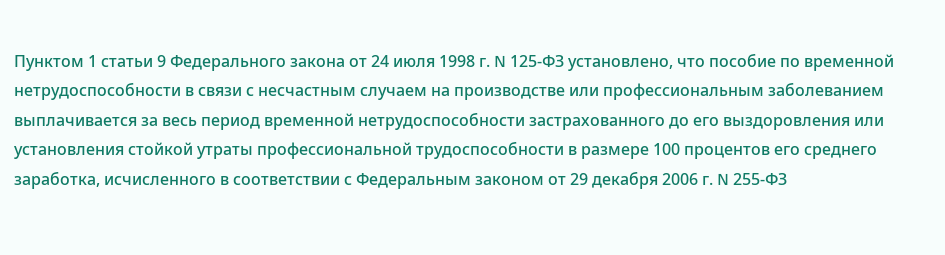Пунктом 1 статьи 9 Федерального закона от 24 июля 1998 г. N 125-ФЗ установлено, что пособие по временной нетрудоспособности в связи с несчастным случаем на производстве или профессиональным заболеванием выплачивается за весь период временной нетрудоспособности застрахованного до его выздоровления или установления стойкой утраты профессиональной трудоспособности в размере 100 процентов его среднего заработка, исчисленного в соответствии с Федеральным законом от 29 декабря 2006 г. N 255-ФЗ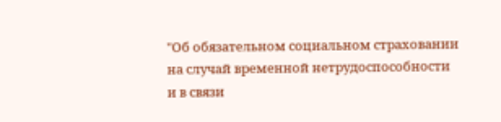"Об обязательном социальном страховании на случай временной нетрудоспособности и в связи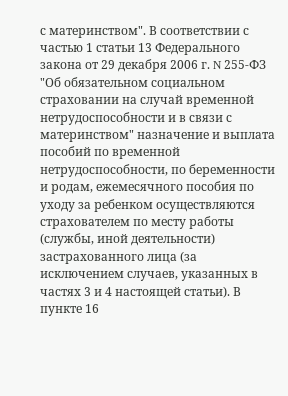с материнством". В соответствии с частью 1 статьи 13 Федерального закона от 29 декабря 2006 г. N 255-ФЗ "Об обязательном социальном страховании на случай временной нетрудоспособности и в связи с материнством" назначение и выплата пособий по временной нетрудоспособности, по беременности и родам, ежемесячного пособия по уходу за ребенком осуществляются страхователем по месту работы (службы, иной деятельности) застрахованного лица (за исключением случаев, указанных в частях 3 и 4 настоящей статьи). В пункте 16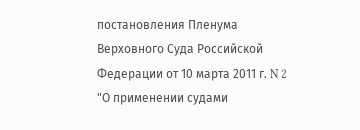постановления Пленума Верховного Суда Российской Федерации от 10 марта 2011 г. N 2 "О применении судами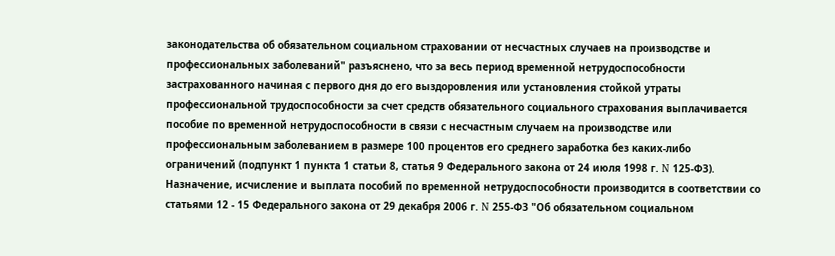законодательства об обязательном социальном страховании от несчастных случаев на производстве и профессиональных заболеваний" разъяснено, что за весь период временной нетрудоспособности застрахованного начиная с первого дня до его выздоровления или установления стойкой утраты профессиональной трудоспособности за счет средств обязательного социального страхования выплачивается пособие по временной нетрудоспособности в связи с несчастным случаем на производстве или профессиональным заболеванием в размере 100 процентов его среднего заработка без каких-либо ограничений (подпункт 1 пункта 1 статьи 8, статья 9 Федерального закона от 24 июля 1998 г. N 125-ФЗ). Назначение, исчисление и выплата пособий по временной нетрудоспособности производится в соответствии со статьями 12 - 15 Федерального закона от 29 декабря 2006 г. N 255-ФЗ "Об обязательном социальном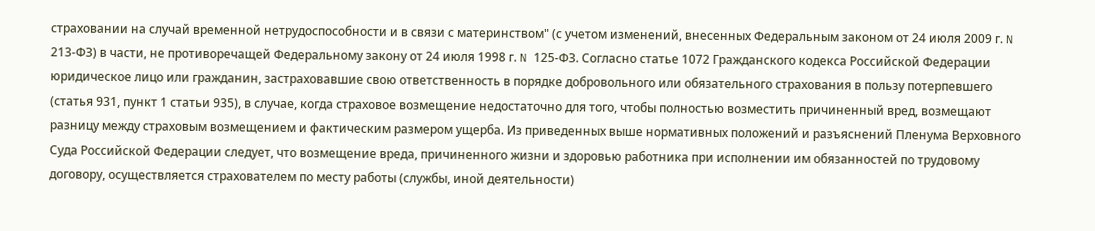страховании на случай временной нетрудоспособности и в связи с материнством" (с учетом изменений, внесенных Федеральным законом от 24 июля 2009 г. N 213-ФЗ) в части, не противоречащей Федеральному закону от 24 июля 1998 г. N 125-ФЗ. Согласно статье 1072 Гражданского кодекса Российской Федерации юридическое лицо или гражданин, застраховавшие свою ответственность в порядке добровольного или обязательного страхования в пользу потерпевшего (статья 931, пункт 1 статьи 935), в случае, когда страховое возмещение недостаточно для того, чтобы полностью возместить причиненный вред, возмещают разницу между страховым возмещением и фактическим размером ущерба. Из приведенных выше нормативных положений и разъяснений Пленума Верховного Суда Российской Федерации следует, что возмещение вреда, причиненного жизни и здоровью работника при исполнении им обязанностей по трудовому договору, осуществляется страхователем по месту работы (службы, иной деятельности)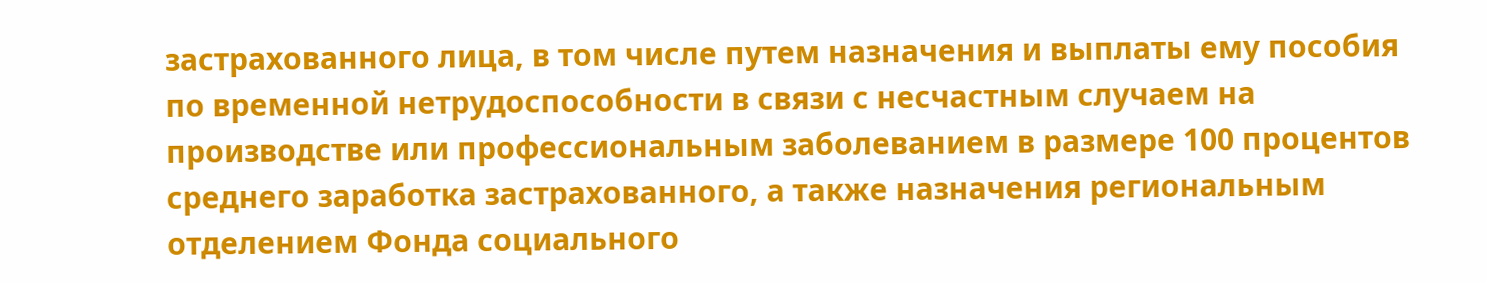застрахованного лица, в том числе путем назначения и выплаты ему пособия по временной нетрудоспособности в связи с несчастным случаем на производстве или профессиональным заболеванием в размере 100 процентов среднего заработка застрахованного, а также назначения региональным отделением Фонда социального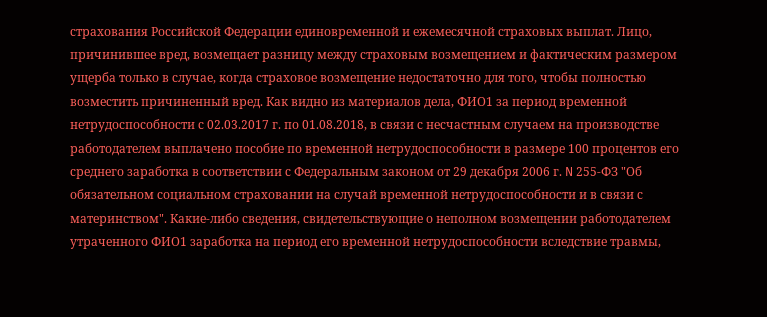страхования Российской Федерации единовременной и ежемесячной страховых выплат. Лицо, причинившее вред, возмещает разницу между страховым возмещением и фактическим размером ущерба только в случае, когда страховое возмещение недостаточно для того, чтобы полностью возместить причиненный вред. Как видно из материалов дела, ФИО1 за период временной нетрудоспособности с 02.03.2017 г. по 01.08.2018, в связи с несчастным случаем на производстве работодателем выплачено пособие по временной нетрудоспособности в размере 100 процентов его среднего заработка в соответствии с Федеральным законом от 29 декабря 2006 г. N 255-ФЗ "Об обязательном социальном страховании на случай временной нетрудоспособности и в связи с материнством". Какие-либо сведения, свидетельствующие о неполном возмещении работодателем утраченного ФИО1 заработка на период его временной нетрудоспособности вследствие травмы,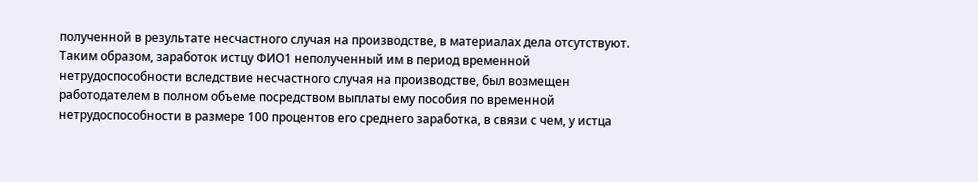полученной в результате несчастного случая на производстве, в материалах дела отсутствуют. Таким образом, заработок истцу ФИО1 неполученный им в период временной нетрудоспособности вследствие несчастного случая на производстве, был возмещен работодателем в полном объеме посредством выплаты ему пособия по временной нетрудоспособности в размере 100 процентов его среднего заработка, в связи с чем, у истца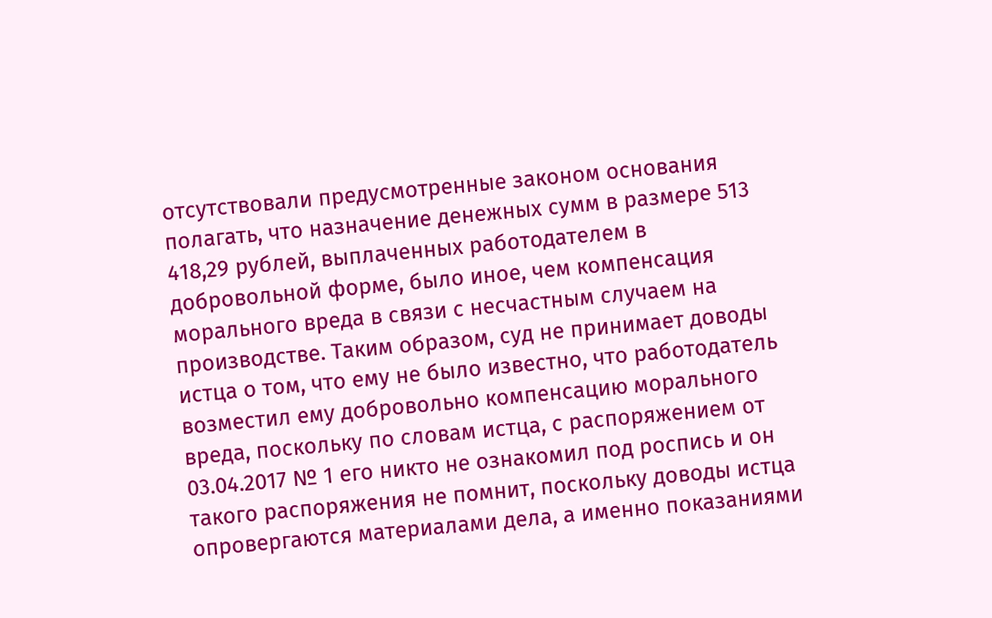отсутствовали предусмотренные законом основания полагать, что назначение денежных сумм в размере 513 418,29 рублей, выплаченных работодателем в добровольной форме, было иное, чем компенсация морального вреда в связи с несчастным случаем на производстве. Таким образом, суд не принимает доводы истца о том, что ему не было известно, что работодатель возместил ему добровольно компенсацию морального вреда, поскольку по словам истца, с распоряжением от 03.04.2017 № 1 его никто не ознакомил под роспись и он такого распоряжения не помнит, поскольку доводы истца опровергаются материалами дела, а именно показаниями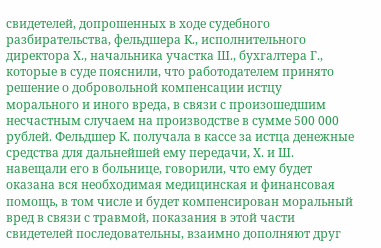свидетелей, допрошенных в ходе судебного разбирательства, фельдшера К., исполнительного директора Х., начальника участка Ш., бухгалтера Г., которые в суде пояснили, что работодателем принято решение о добровольной компенсации истцу морального и иного вреда, в связи с произошедшим несчастным случаем на производстве в сумме 500 000 рублей. Фельдшер К. получала в кассе за истца денежные средства для дальнейшей ему передачи, Х. и Ш. навещали его в больнице, говорили, что ему будет оказана вся необходимая медицинская и финансовая помощь, в том числе и будет компенсирован моральный вред в связи с травмой, показания в этой части свидетелей последовательны, взаимно дополняют друг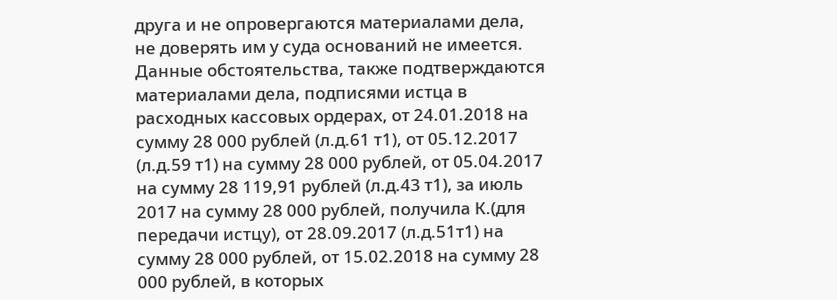друга и не опровергаются материалами дела, не доверять им у суда оснований не имеется. Данные обстоятельства, также подтверждаются материалами дела, подписями истца в расходных кассовых ордерах, от 24.01.2018 на сумму 28 000 рублей (л.д.61 т1), от 05.12.2017 (л.д.59 т1) на сумму 28 000 рублей, от 05.04.2017 на сумму 28 119,91 рублей (л.д.43 т1), за июль 2017 на сумму 28 000 рублей, получила К.(для передачи истцу), от 28.09.2017 (л.д.51т1) на сумму 28 000 рублей, от 15.02.2018 на сумму 28 000 рублей, в которых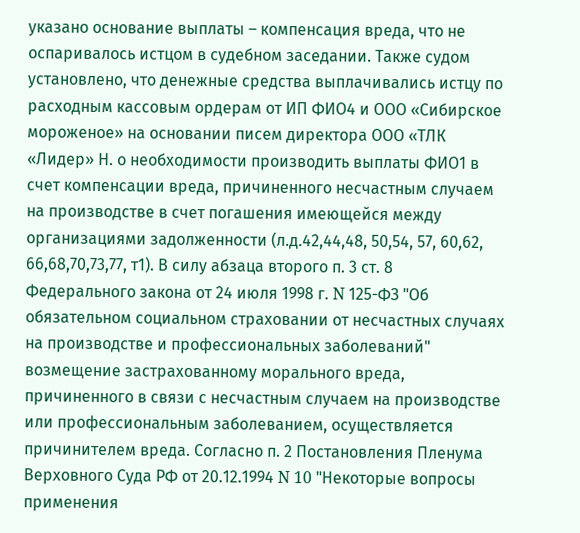указано основание выплаты – компенсация вреда, что не оспаривалось истцом в судебном заседании. Также судом установлено, что денежные средства выплачивались истцу по расходным кассовым ордерам от ИП ФИО4 и ООО «Сибирское мороженое» на основании писем директора ООО «ТЛК «Лидер» Н. о необходимости производить выплаты ФИО1 в счет компенсации вреда, причиненного несчастным случаем на производстве в счет погашения имеющейся между организациями задолженности (л.д.42,44,48, 50,54, 57, 60,62, 66,68,70,73,77, т1). В силу абзаца второго п. 3 ст. 8 Федерального закона от 24 июля 1998 г. N 125-ФЗ "Об обязательном социальном страховании от несчастных случаях на производстве и профессиональных заболеваний" возмещение застрахованному морального вреда, причиненного в связи с несчастным случаем на производстве или профессиональным заболеванием, осуществляется причинителем вреда. Согласно п. 2 Постановления Пленума Верховного Суда РФ от 20.12.1994 N 10 "Некоторые вопросы применения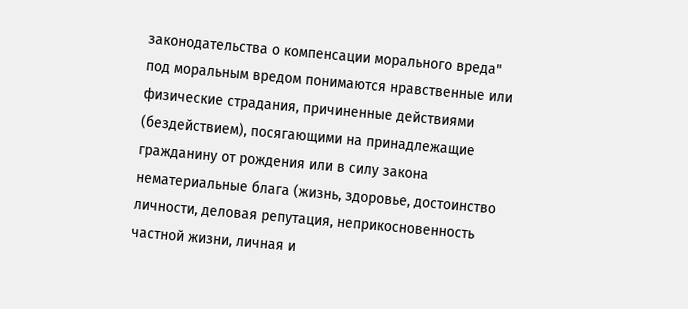законодательства о компенсации морального вреда" под моральным вредом понимаются нравственные или физические страдания, причиненные действиями (бездействием), посягающими на принадлежащие гражданину от рождения или в силу закона нематериальные блага (жизнь, здоровье, достоинство личности, деловая репутация, неприкосновенность частной жизни, личная и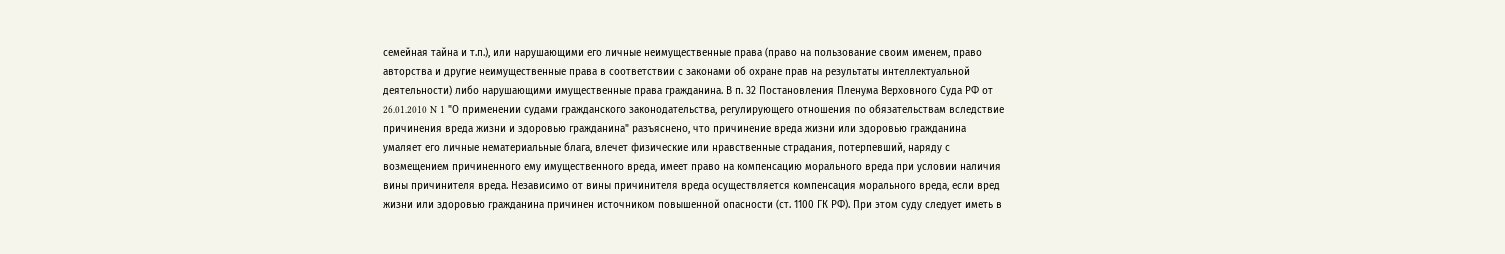семейная тайна и т.п.), или нарушающими его личные неимущественные права (право на пользование своим именем, право авторства и другие неимущественные права в соответствии с законами об охране прав на результаты интеллектуальной деятельности) либо нарушающими имущественные права гражданина. В п. 32 Постановления Пленума Верховного Суда РФ от 26.01.2010 N 1 "О применении судами гражданского законодательства, регулирующего отношения по обязательствам вследствие причинения вреда жизни и здоровью гражданина" разъяснено, что причинение вреда жизни или здоровью гражданина умаляет его личные нематериальные блага, влечет физические или нравственные страдания, потерпевший, наряду с возмещением причиненного ему имущественного вреда, имеет право на компенсацию морального вреда при условии наличия вины причинителя вреда. Независимо от вины причинителя вреда осуществляется компенсация морального вреда, если вред жизни или здоровью гражданина причинен источником повышенной опасности (ст. 1100 ГК РФ). При этом суду следует иметь в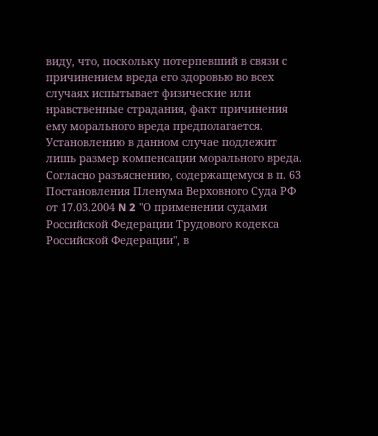виду, что, поскольку потерпевший в связи с причинением вреда его здоровью во всех случаях испытывает физические или нравственные страдания, факт причинения ему морального вреда предполагается. Установлению в данном случае подлежит лишь размер компенсации морального вреда. Согласно разъяснению, содержащемуся в п. 63 Постановления Пленума Верховного Суда РФ от 17.03.2004 N 2 "О применении судами Российской Федерации Трудового кодекса Российской Федерации", в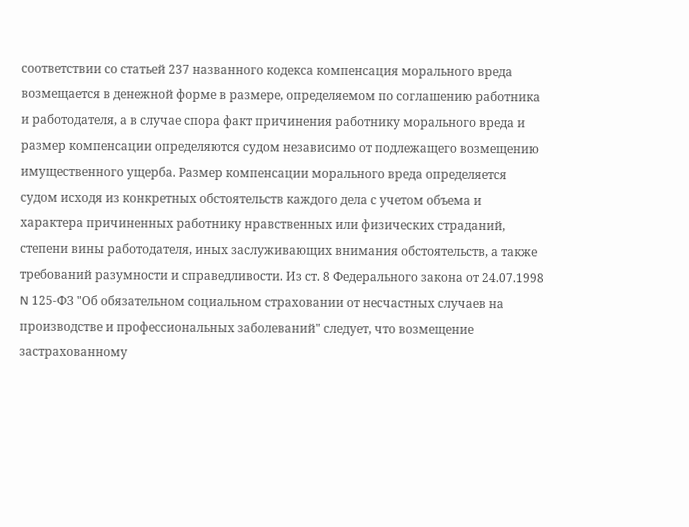соответствии со статьей 237 названного кодекса компенсация морального вреда возмещается в денежной форме в размере, определяемом по соглашению работника и работодателя, а в случае спора факт причинения работнику морального вреда и размер компенсации определяются судом независимо от подлежащего возмещению имущественного ущерба. Размер компенсации морального вреда определяется судом исходя из конкретных обстоятельств каждого дела с учетом объема и характера причиненных работнику нравственных или физических страданий, степени вины работодателя, иных заслуживающих внимания обстоятельств, а также требований разумности и справедливости. Из ст. 8 Федерального закона от 24.07.1998 N 125-ФЗ "Об обязательном социальном страховании от несчастных случаев на производстве и профессиональных заболеваний" следует, что возмещение застрахованному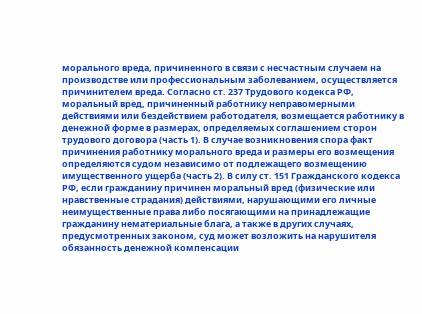морального вреда, причиненного в связи с несчастным случаем на производстве или профессиональным заболеванием, осуществляется причинителем вреда. Согласно ст. 237 Трудового кодекса РФ, моральный вред, причиненный работнику неправомерными действиями или бездействием работодателя, возмещается работнику в денежной форме в размерах, определяемых соглашением сторон трудового договора (часть 1). В случае возникновения спора факт причинения работнику морального вреда и размеры его возмещения определяются судом независимо от подлежащего возмещению имущественного ущерба (часть 2). В силу ст. 151 Гражданского кодекса РФ, если гражданину причинен моральный вред (физические или нравственные страдания) действиями, нарушающими его личные неимущественные права либо посягающими на принадлежащие гражданину нематериальные блага, а также в других случаях, предусмотренных законом, суд может возложить на нарушителя обязанность денежной компенсации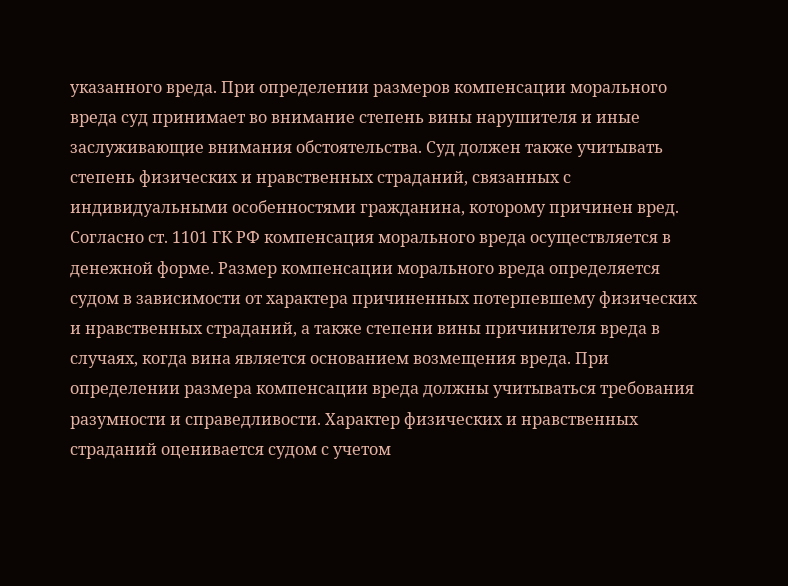указанного вреда. При определении размеров компенсации морального вреда суд принимает во внимание степень вины нарушителя и иные заслуживающие внимания обстоятельства. Суд должен также учитывать степень физических и нравственных страданий, связанных с индивидуальными особенностями гражданина, которому причинен вред. Согласно ст. 1101 ГК РФ компенсация морального вреда осуществляется в денежной форме. Размер компенсации морального вреда определяется судом в зависимости от характера причиненных потерпевшему физических и нравственных страданий, а также степени вины причинителя вреда в случаях, когда вина является основанием возмещения вреда. При определении размера компенсации вреда должны учитываться требования разумности и справедливости. Характер физических и нравственных страданий оценивается судом с учетом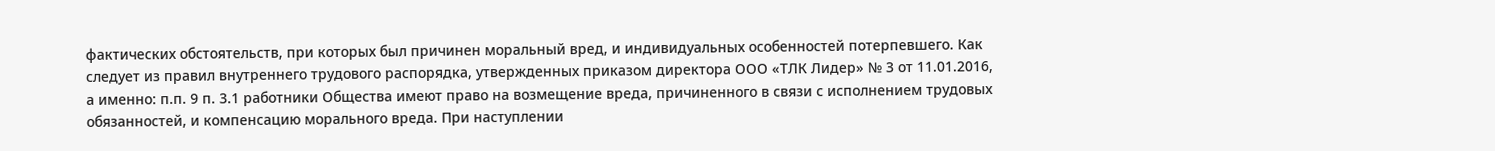фактических обстоятельств, при которых был причинен моральный вред, и индивидуальных особенностей потерпевшего. Как следует из правил внутреннего трудового распорядка, утвержденных приказом директора ООО «ТЛК Лидер» № 3 от 11.01.2016, а именно: п.п. 9 п. 3.1 работники Общества имеют право на возмещение вреда, причиненного в связи с исполнением трудовых обязанностей, и компенсацию морального вреда. При наступлении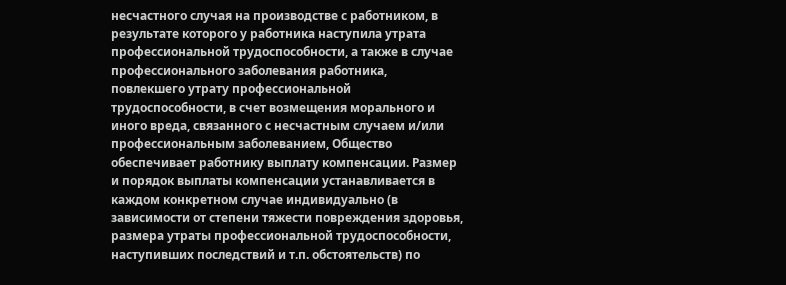несчастного случая на производстве с работником, в результате которого у работника наступила утрата профессиональной трудоспособности, а также в случае профессионального заболевания работника, повлекшего утрату профессиональной трудоспособности, в счет возмещения морального и иного вреда, связанного с несчастным случаем и/или профессиональным заболеванием, Общество обеспечивает работнику выплату компенсации. Размер и порядок выплаты компенсации устанавливается в каждом конкретном случае индивидуально (в зависимости от степени тяжести повреждения здоровья, размера утраты профессиональной трудоспособности, наступивших последствий и т.п. обстоятельств) по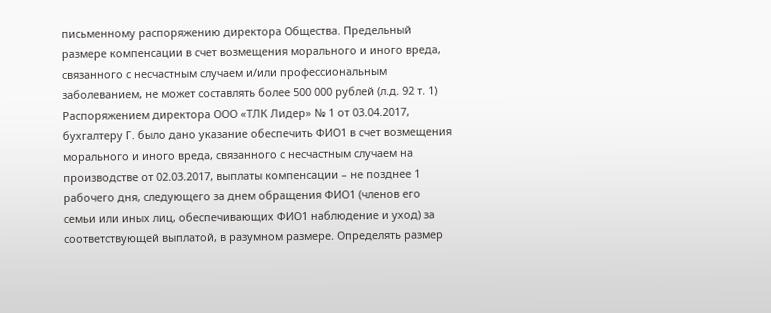письменному распоряжению директора Общества. Предельный размере компенсации в счет возмещения морального и иного вреда, связанного с несчастным случаем и/или профессиональным заболеванием, не может составлять более 500 000 рублей (л.д. 92 т. 1) Распоряжением директора ООО «ТЛК Лидер» № 1 от 03.04.2017, бухгалтеру Г. было дано указание обеспечить ФИО1 в счет возмещения морального и иного вреда, связанного с несчастным случаем на производстве от 02.03.2017, выплаты компенсации – не позднее 1 рабочего дня, следующего за днем обращения ФИО1 (членов его семьи или иных лиц, обеспечивающих ФИО1 наблюдение и уход) за соответствующей выплатой, в разумном размере. Определять размер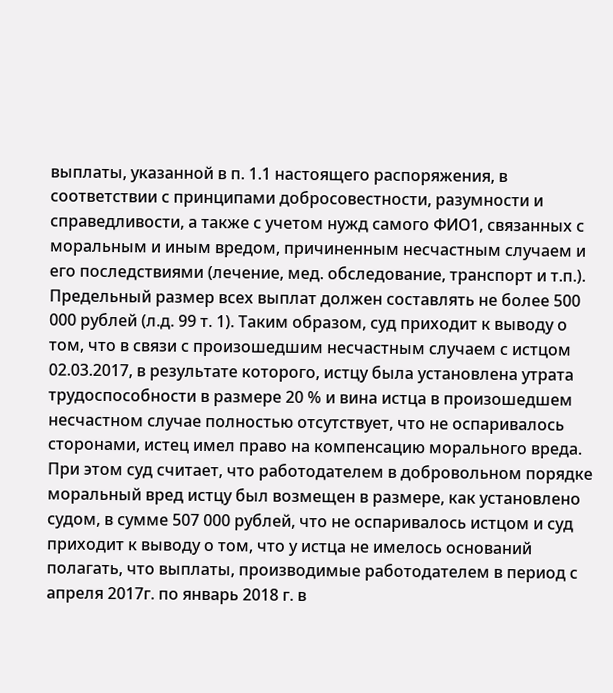выплаты, указанной в п. 1.1 настоящего распоряжения, в соответствии с принципами добросовестности, разумности и справедливости, а также с учетом нужд самого ФИО1, связанных с моральным и иным вредом, причиненным несчастным случаем и его последствиями (лечение, мед. обследование, транспорт и т.п.). Предельный размер всех выплат должен составлять не более 500 000 рублей (л.д. 99 т. 1). Таким образом, суд приходит к выводу о том, что в связи с произошедшим несчастным случаем с истцом 02.03.2017, в результате которого, истцу была установлена утрата трудоспособности в размере 20 % и вина истца в произошедшем несчастном случае полностью отсутствует, что не оспаривалось сторонами, истец имел право на компенсацию морального вреда. При этом суд считает, что работодателем в добровольном порядке моральный вред истцу был возмещен в размере, как установлено судом, в сумме 507 000 рублей, что не оспаривалось истцом и суд приходит к выводу о том, что у истца не имелось оснований полагать, что выплаты, производимые работодателем в период с апреля 2017г. по январь 2018 г. в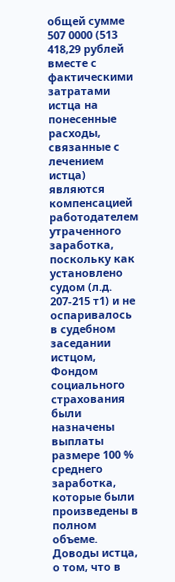общей сумме 507 0000 (513 418,29 рублей вместе с фактическими затратами истца на понесенные расходы, связанные с лечением истца) являются компенсацией работодателем утраченного заработка, поскольку как установлено судом (л.д. 207-215 т1) и не оспаривалось в судебном заседании истцом, Фондом социального страхования были назначены выплаты размере 100 % среднего заработка, которые были произведены в полном объеме. Доводы истца, о том, что в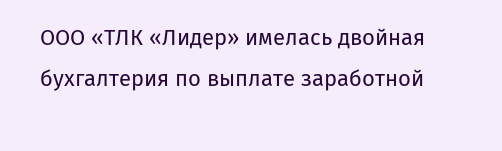ООО «ТЛК «Лидер» имелась двойная бухгалтерия по выплате заработной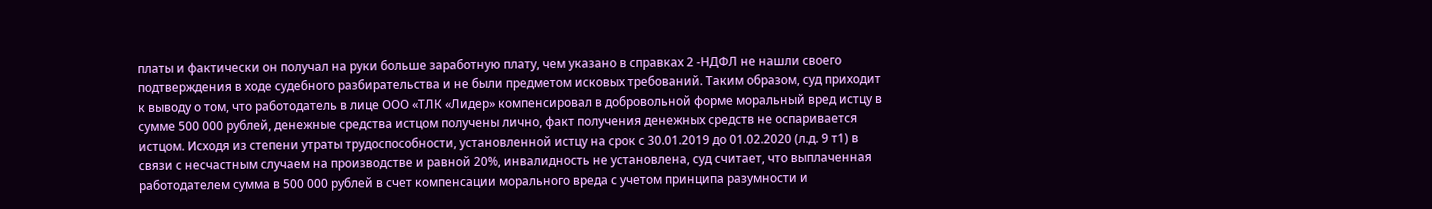платы и фактически он получал на руки больше заработную плату, чем указано в справках 2 -НДФЛ не нашли своего подтверждения в ходе судебного разбирательства и не были предметом исковых требований. Таким образом, суд приходит к выводу о том, что работодатель в лице ООО «ТЛК «Лидер» компенсировал в добровольной форме моральный вред истцу в сумме 500 000 рублей, денежные средства истцом получены лично, факт получения денежных средств не оспаривается истцом. Исходя из степени утраты трудоспособности, установленной истцу на срок с 30.01.2019 до 01.02.2020 (л.д. 9 т1) в связи с несчастным случаем на производстве и равной 20%, инвалидность не установлена, суд считает, что выплаченная работодателем сумма в 500 000 рублей в счет компенсации морального вреда с учетом принципа разумности и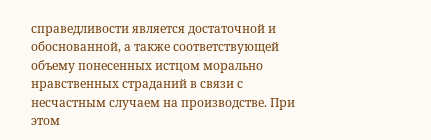справедливости является достаточной и обоснованной, а также соответствующей объему понесенных истцом морально нравственных страданий в связи с несчастным случаем на производстве. При этом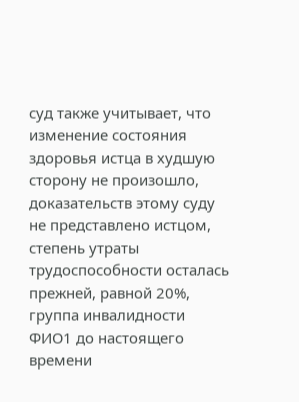суд также учитывает, что изменение состояния здоровья истца в худшую сторону не произошло, доказательств этому суду не представлено истцом, степень утраты трудоспособности осталась прежней, равной 20%, группа инвалидности ФИО1 до настоящего времени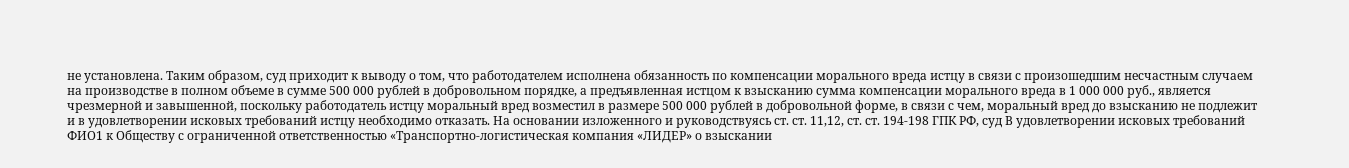не установлена. Таким образом, суд приходит к выводу о том, что работодателем исполнена обязанность по компенсации морального вреда истцу в связи с произошедшим несчастным случаем на производстве в полном объеме в сумме 500 000 рублей в добровольном порядке, а предъявленная истцом к взысканию сумма компенсации морального вреда в 1 000 000 руб., является чрезмерной и завышенной, поскольку работодатель истцу моральный вред возместил в размере 500 000 рублей в добровольной форме, в связи с чем, моральный вред до взысканию не подлежит и в удовлетворении исковых требований истцу необходимо отказать. На основании изложенного и руководствуясь ст. ст. 11,12, ст. ст. 194-198 ГПК РФ, суд В удовлетворении исковых требований ФИО1 к Обществу с ограниченной ответственностью «Транспортно-логистическая компания «ЛИДЕР» о взыскании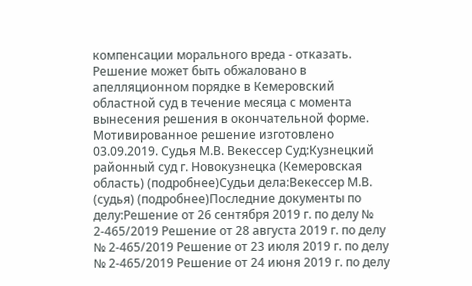компенсации морального вреда - отказать. Решение может быть обжаловано в апелляционном порядке в Кемеровский областной суд в течение месяца с момента вынесения решения в окончательной форме. Мотивированное решение изготовлено 03.09.2019. Судья М.В. Векессер Суд:Кузнецкий районный суд г. Новокузнецка (Кемеровская область) (подробнее)Судьи дела:Векессер М.В. (судья) (подробнее)Последние документы по делу:Решение от 26 сентября 2019 г. по делу № 2-465/2019 Решение от 28 августа 2019 г. по делу № 2-465/2019 Решение от 23 июля 2019 г. по делу № 2-465/2019 Решение от 24 июня 2019 г. по делу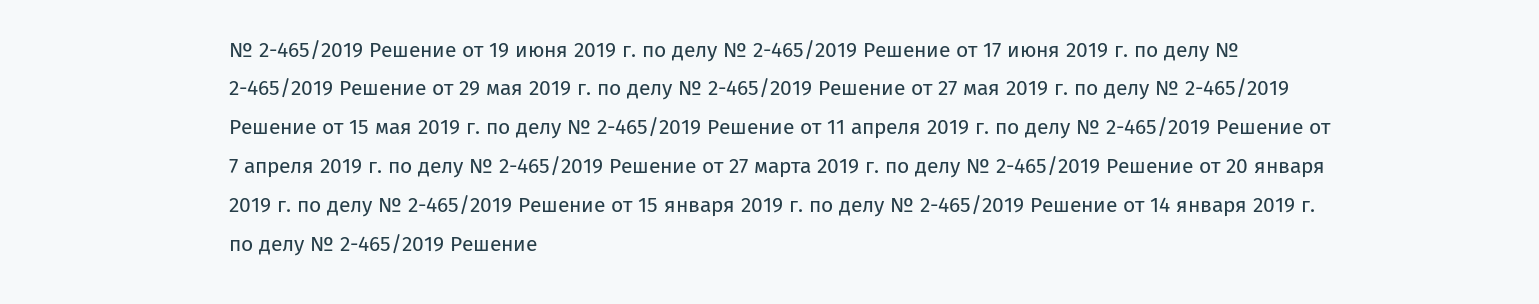№ 2-465/2019 Решение от 19 июня 2019 г. по делу № 2-465/2019 Решение от 17 июня 2019 г. по делу № 2-465/2019 Решение от 29 мая 2019 г. по делу № 2-465/2019 Решение от 27 мая 2019 г. по делу № 2-465/2019 Решение от 15 мая 2019 г. по делу № 2-465/2019 Решение от 11 апреля 2019 г. по делу № 2-465/2019 Решение от 7 апреля 2019 г. по делу № 2-465/2019 Решение от 27 марта 2019 г. по делу № 2-465/2019 Решение от 20 января 2019 г. по делу № 2-465/2019 Решение от 15 января 2019 г. по делу № 2-465/2019 Решение от 14 января 2019 г. по делу № 2-465/2019 Решение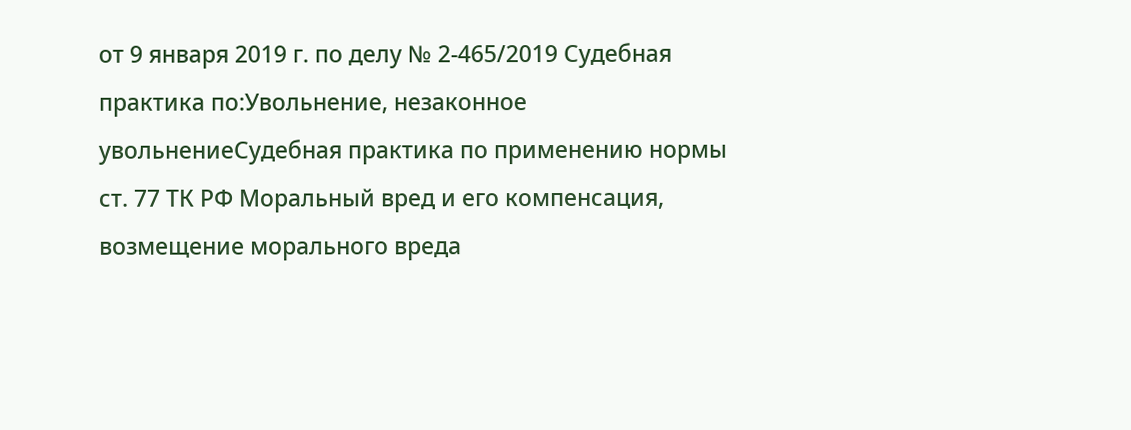от 9 января 2019 г. по делу № 2-465/2019 Судебная практика по:Увольнение, незаконное увольнениеСудебная практика по применению нормы ст. 77 ТК РФ Моральный вред и его компенсация, возмещение морального вреда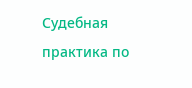Судебная практика по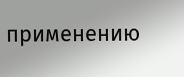применению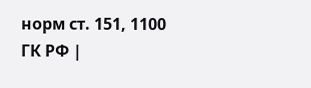норм ст. 151, 1100 ГК РФ |